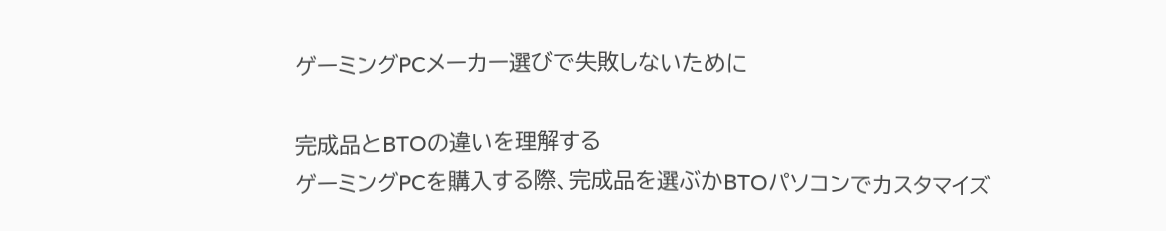ゲーミングPCメーカー選びで失敗しないために

完成品とBTOの違いを理解する
ゲーミングPCを購入する際、完成品を選ぶかBTOパソコンでカスタマイズ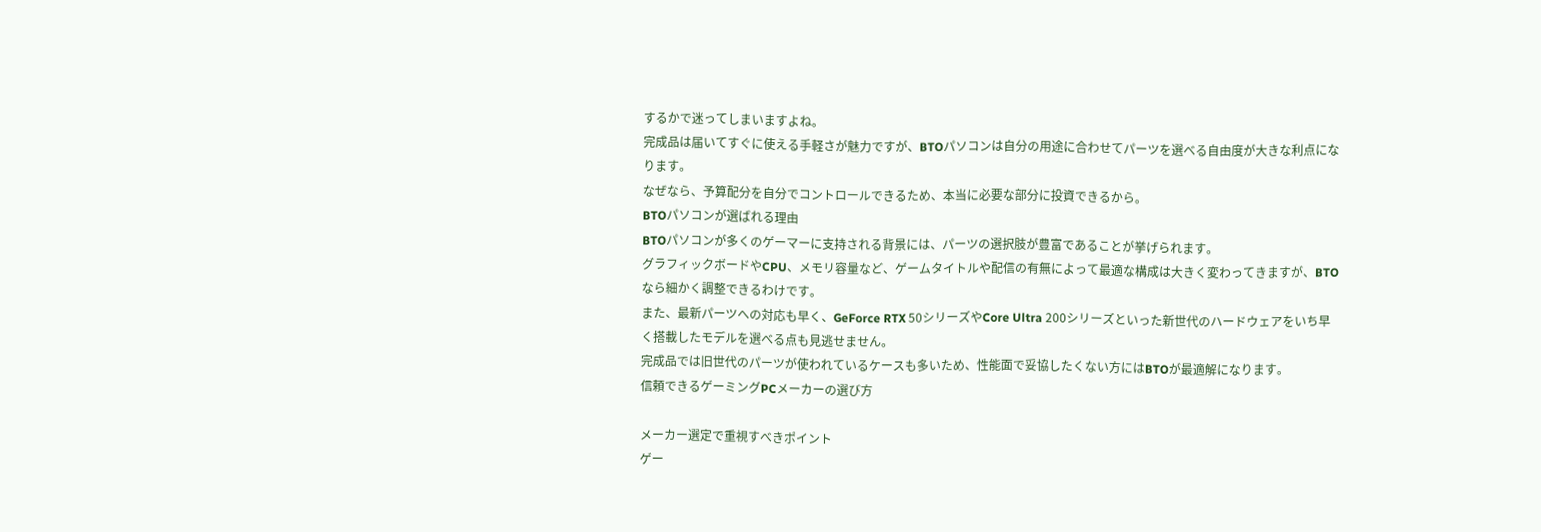するかで迷ってしまいますよね。
完成品は届いてすぐに使える手軽さが魅力ですが、BTOパソコンは自分の用途に合わせてパーツを選べる自由度が大きな利点になります。
なぜなら、予算配分を自分でコントロールできるため、本当に必要な部分に投資できるから。
BTOパソコンが選ばれる理由
BTOパソコンが多くのゲーマーに支持される背景には、パーツの選択肢が豊富であることが挙げられます。
グラフィックボードやCPU、メモリ容量など、ゲームタイトルや配信の有無によって最適な構成は大きく変わってきますが、BTOなら細かく調整できるわけです。
また、最新パーツへの対応も早く、GeForce RTX 50シリーズやCore Ultra 200シリーズといった新世代のハードウェアをいち早く搭載したモデルを選べる点も見逃せません。
完成品では旧世代のパーツが使われているケースも多いため、性能面で妥協したくない方にはBTOが最適解になります。
信頼できるゲーミングPCメーカーの選び方

メーカー選定で重視すべきポイント
ゲー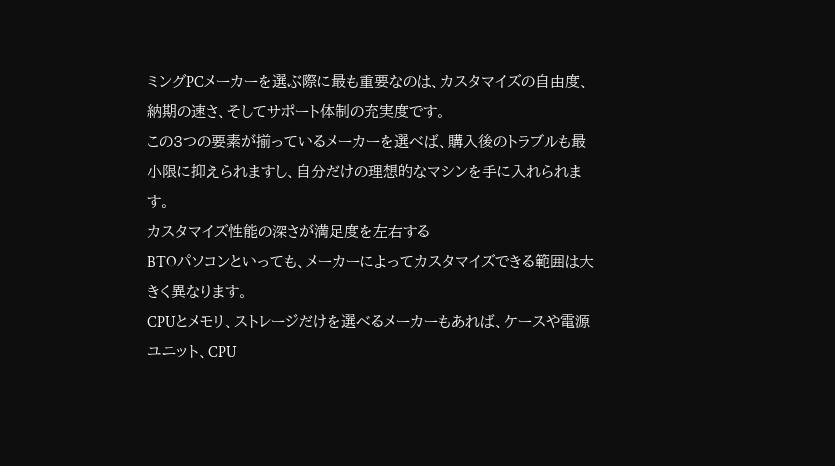ミングPCメーカーを選ぶ際に最も重要なのは、カスタマイズの自由度、納期の速さ、そしてサポート体制の充実度です。
この3つの要素が揃っているメーカーを選べば、購入後のトラブルも最小限に抑えられますし、自分だけの理想的なマシンを手に入れられます。
カスタマイズ性能の深さが満足度を左右する
BTOパソコンといっても、メーカーによってカスタマイズできる範囲は大きく異なります。
CPUとメモリ、ストレージだけを選べるメーカーもあれば、ケースや電源ユニット、CPU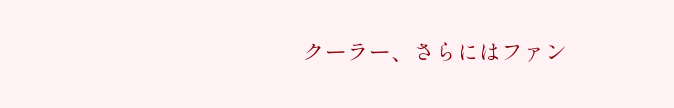クーラー、さらにはファン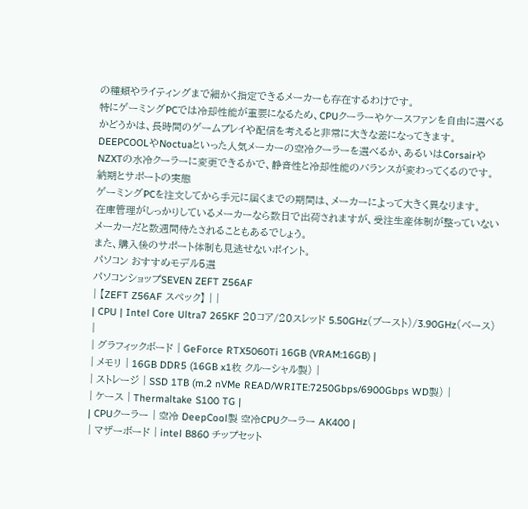の種類やライティングまで細かく指定できるメーカーも存在するわけです。
特にゲーミングPCでは冷却性能が重要になるため、CPUクーラーやケースファンを自由に選べるかどうかは、長時間のゲームプレイや配信を考えると非常に大きな差になってきます。
DEEPCOOLやNoctuaといった人気メーカーの空冷クーラーを選べるか、あるいはCorsairやNZXTの水冷クーラーに変更できるかで、静音性と冷却性能のバランスが変わってくるのです。
納期とサポートの実態
ゲーミングPCを注文してから手元に届くまでの期間は、メーカーによって大きく異なります。
在庫管理がしっかりしているメーカーなら数日で出荷されますが、受注生産体制が整っていないメーカーだと数週間待たされることもあるでしょう。
また、購入後のサポート体制も見逃せないポイント。
パソコン おすすめモデル5選
パソコンショップSEVEN ZEFT Z56AF
| 【ZEFT Z56AF スペック】 | |
| CPU | Intel Core Ultra7 265KF 20コア/20スレッド 5.50GHz(ブースト)/3.90GHz(ベース) |
| グラフィックボード | GeForce RTX5060Ti 16GB (VRAM:16GB) |
| メモリ | 16GB DDR5 (16GB x1枚 クルーシャル製) |
| ストレージ | SSD 1TB (m.2 nVMe READ/WRITE:7250Gbps/6900Gbps WD製) |
| ケース | Thermaltake S100 TG |
| CPUクーラー | 空冷 DeepCool製 空冷CPUクーラー AK400 |
| マザーボード | intel B860 チップセット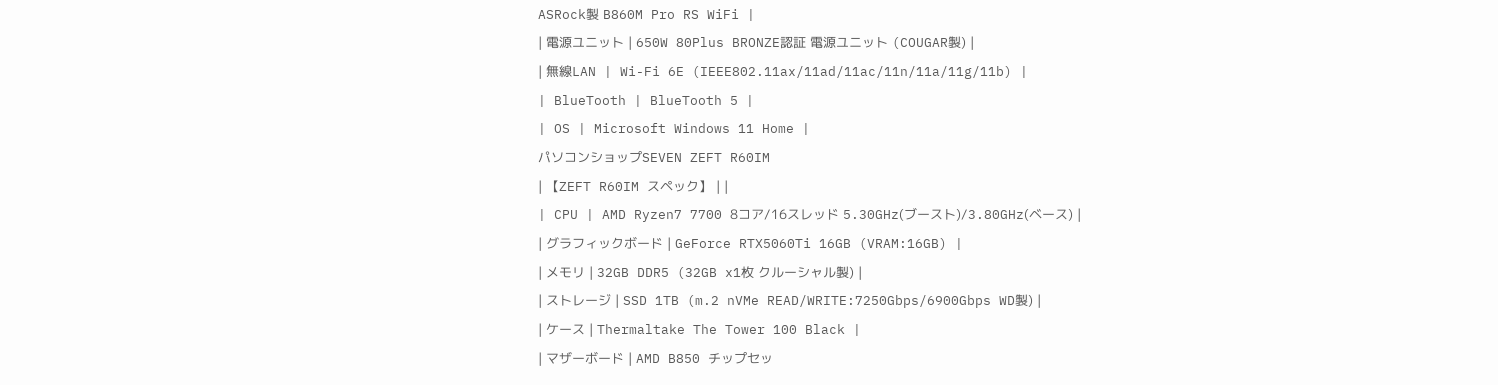ASRock製 B860M Pro RS WiFi |
| 電源ユニット | 650W 80Plus BRONZE認証 電源ユニット (COUGAR製) |
| 無線LAN | Wi-Fi 6E (IEEE802.11ax/11ad/11ac/11n/11a/11g/11b) |
| BlueTooth | BlueTooth 5 |
| OS | Microsoft Windows 11 Home |
パソコンショップSEVEN ZEFT R60IM
| 【ZEFT R60IM スペック】 | |
| CPU | AMD Ryzen7 7700 8コア/16スレッド 5.30GHz(ブースト)/3.80GHz(ベース) |
| グラフィックボード | GeForce RTX5060Ti 16GB (VRAM:16GB) |
| メモリ | 32GB DDR5 (32GB x1枚 クルーシャル製) |
| ストレージ | SSD 1TB (m.2 nVMe READ/WRITE:7250Gbps/6900Gbps WD製) |
| ケース | Thermaltake The Tower 100 Black |
| マザーボード | AMD B850 チップセッ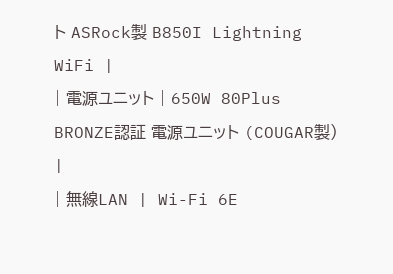ト ASRock製 B850I Lightning WiFi |
| 電源ユニット | 650W 80Plus BRONZE認証 電源ユニット (COUGAR製) |
| 無線LAN | Wi-Fi 6E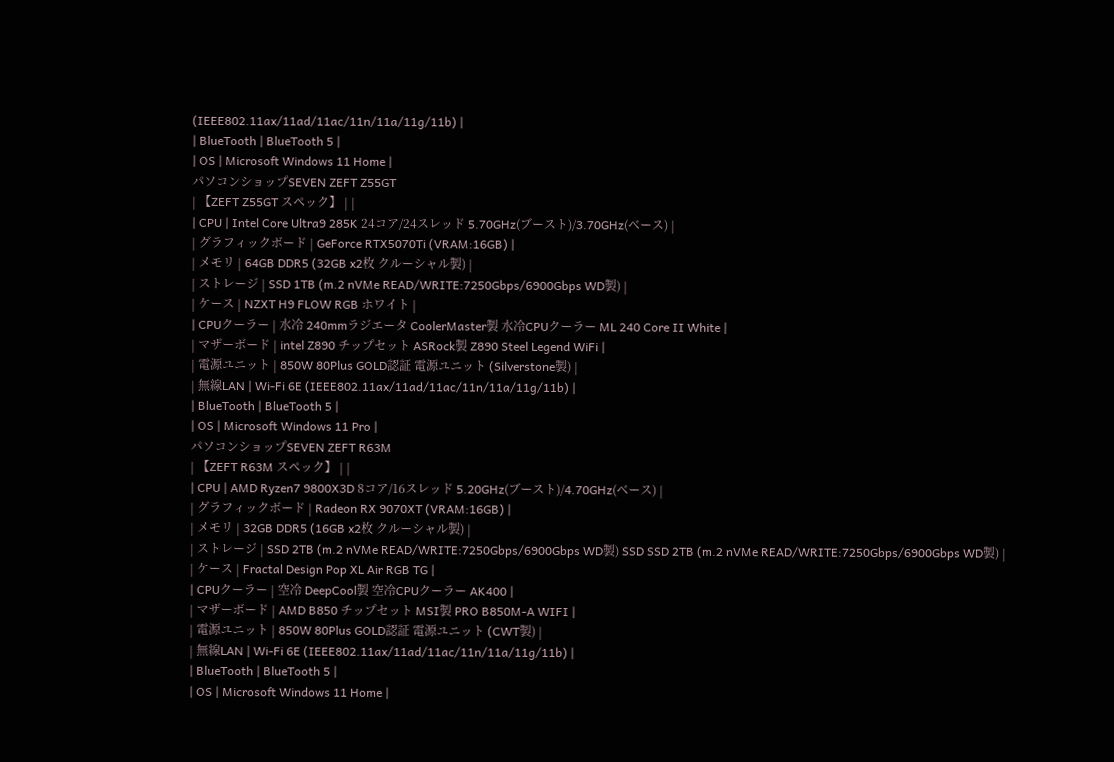(IEEE802.11ax/11ad/11ac/11n/11a/11g/11b) |
| BlueTooth | BlueTooth 5 |
| OS | Microsoft Windows 11 Home |
パソコンショップSEVEN ZEFT Z55GT
| 【ZEFT Z55GT スペック】 | |
| CPU | Intel Core Ultra9 285K 24コア/24スレッド 5.70GHz(ブースト)/3.70GHz(ベース) |
| グラフィックボード | GeForce RTX5070Ti (VRAM:16GB) |
| メモリ | 64GB DDR5 (32GB x2枚 クルーシャル製) |
| ストレージ | SSD 1TB (m.2 nVMe READ/WRITE:7250Gbps/6900Gbps WD製) |
| ケース | NZXT H9 FLOW RGB ホワイト |
| CPUクーラー | 水冷 240mmラジエータ CoolerMaster製 水冷CPUクーラー ML 240 Core II White |
| マザーボード | intel Z890 チップセット ASRock製 Z890 Steel Legend WiFi |
| 電源ユニット | 850W 80Plus GOLD認証 電源ユニット (Silverstone製) |
| 無線LAN | Wi-Fi 6E (IEEE802.11ax/11ad/11ac/11n/11a/11g/11b) |
| BlueTooth | BlueTooth 5 |
| OS | Microsoft Windows 11 Pro |
パソコンショップSEVEN ZEFT R63M
| 【ZEFT R63M スペック】 | |
| CPU | AMD Ryzen7 9800X3D 8コア/16スレッド 5.20GHz(ブースト)/4.70GHz(ベース) |
| グラフィックボード | Radeon RX 9070XT (VRAM:16GB) |
| メモリ | 32GB DDR5 (16GB x2枚 クルーシャル製) |
| ストレージ | SSD 2TB (m.2 nVMe READ/WRITE:7250Gbps/6900Gbps WD製) SSD SSD 2TB (m.2 nVMe READ/WRITE:7250Gbps/6900Gbps WD製) |
| ケース | Fractal Design Pop XL Air RGB TG |
| CPUクーラー | 空冷 DeepCool製 空冷CPUクーラー AK400 |
| マザーボード | AMD B850 チップセット MSI製 PRO B850M-A WIFI |
| 電源ユニット | 850W 80Plus GOLD認証 電源ユニット (CWT製) |
| 無線LAN | Wi-Fi 6E (IEEE802.11ax/11ad/11ac/11n/11a/11g/11b) |
| BlueTooth | BlueTooth 5 |
| OS | Microsoft Windows 11 Home |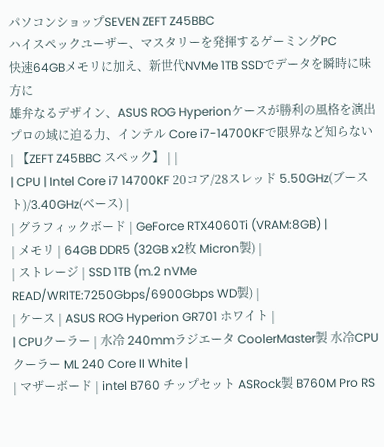パソコンショップSEVEN ZEFT Z45BBC
ハイスペックユーザー、マスタリーを発揮するゲーミングPC
快速64GBメモリに加え、新世代NVMe 1TB SSDでデータを瞬時に味方に
雄弁なるデザイン、ASUS ROG Hyperionケースが勝利の風格を演出
プロの域に迫る力、インテル Core i7-14700KFで限界など知らない
| 【ZEFT Z45BBC スペック】 | |
| CPU | Intel Core i7 14700KF 20コア/28スレッド 5.50GHz(ブースト)/3.40GHz(ベース) |
| グラフィックボード | GeForce RTX4060Ti (VRAM:8GB) |
| メモリ | 64GB DDR5 (32GB x2枚 Micron製) |
| ストレージ | SSD 1TB (m.2 nVMe READ/WRITE:7250Gbps/6900Gbps WD製) |
| ケース | ASUS ROG Hyperion GR701 ホワイト |
| CPUクーラー | 水冷 240mmラジエータ CoolerMaster製 水冷CPUクーラー ML 240 Core II White |
| マザーボード | intel B760 チップセット ASRock製 B760M Pro RS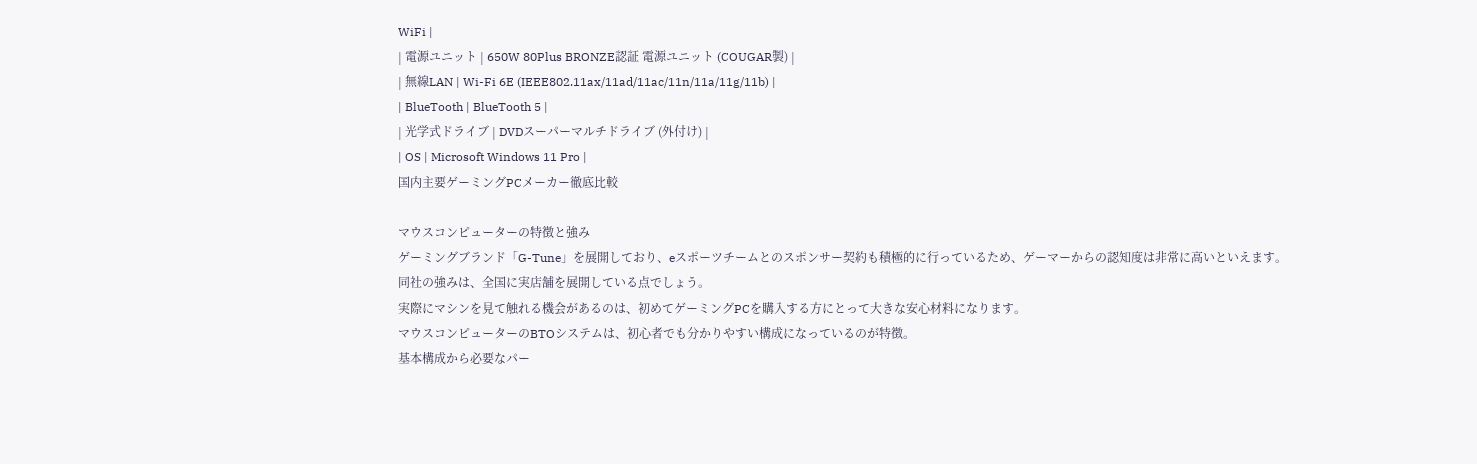WiFi |
| 電源ユニット | 650W 80Plus BRONZE認証 電源ユニット (COUGAR製) |
| 無線LAN | Wi-Fi 6E (IEEE802.11ax/11ad/11ac/11n/11a/11g/11b) |
| BlueTooth | BlueTooth 5 |
| 光学式ドライブ | DVDスーパーマルチドライブ (外付け) |
| OS | Microsoft Windows 11 Pro |
国内主要ゲーミングPCメーカー徹底比較

マウスコンピューターの特徴と強み
ゲーミングブランド「G-Tune」を展開しており、eスポーツチームとのスポンサー契約も積極的に行っているため、ゲーマーからの認知度は非常に高いといえます。
同社の強みは、全国に実店舗を展開している点でしょう。
実際にマシンを見て触れる機会があるのは、初めてゲーミングPCを購入する方にとって大きな安心材料になります。
マウスコンピューターのBTOシステムは、初心者でも分かりやすい構成になっているのが特徴。
基本構成から必要なパー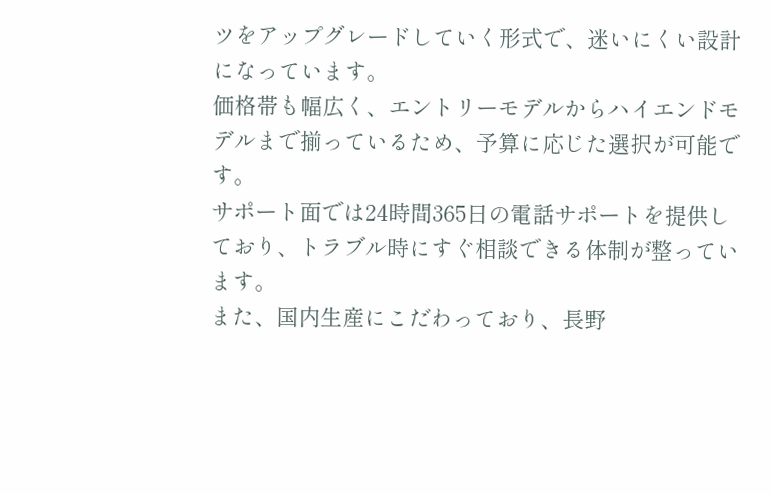ツをアップグレードしていく形式で、迷いにくい設計になっています。
価格帯も幅広く、エントリーモデルからハイエンドモデルまで揃っているため、予算に応じた選択が可能です。
サポート面では24時間365日の電話サポートを提供しており、トラブル時にすぐ相談できる体制が整っています。
また、国内生産にこだわっており、長野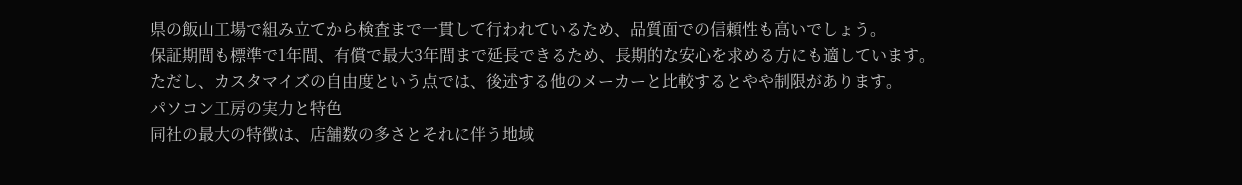県の飯山工場で組み立てから検査まで一貫して行われているため、品質面での信頼性も高いでしょう。
保証期間も標準で1年間、有償で最大3年間まで延長できるため、長期的な安心を求める方にも適しています。
ただし、カスタマイズの自由度という点では、後述する他のメーカーと比較するとやや制限があります。
パソコン工房の実力と特色
同社の最大の特徴は、店舗数の多さとそれに伴う地域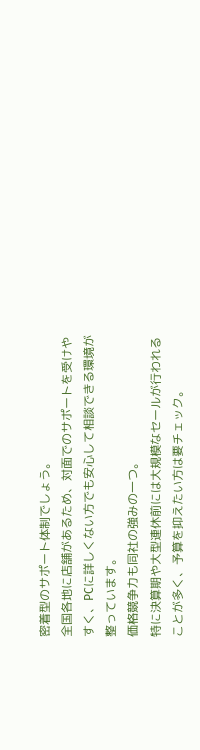密着型のサポート体制でしょう。
全国各地に店舗があるため、対面でのサポートを受けやすく、PCに詳しくない方でも安心して相談できる環境が整っています。
価格競争力も同社の強みの一つ。
特に決算期や大型連休前には大規模なセールが行われることが多く、予算を抑えたい方は要チェック。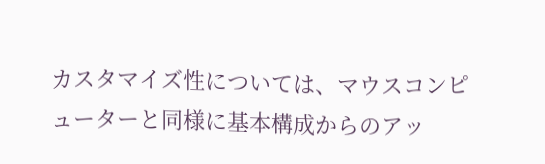カスタマイズ性については、マウスコンピューターと同様に基本構成からのアッ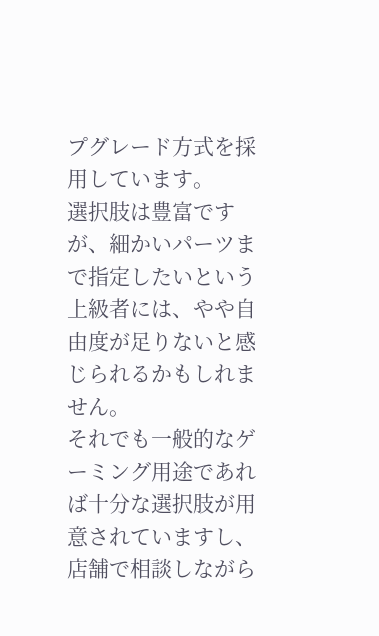プグレード方式を採用しています。
選択肢は豊富ですが、細かいパーツまで指定したいという上級者には、やや自由度が足りないと感じられるかもしれません。
それでも一般的なゲーミング用途であれば十分な選択肢が用意されていますし、店舗で相談しながら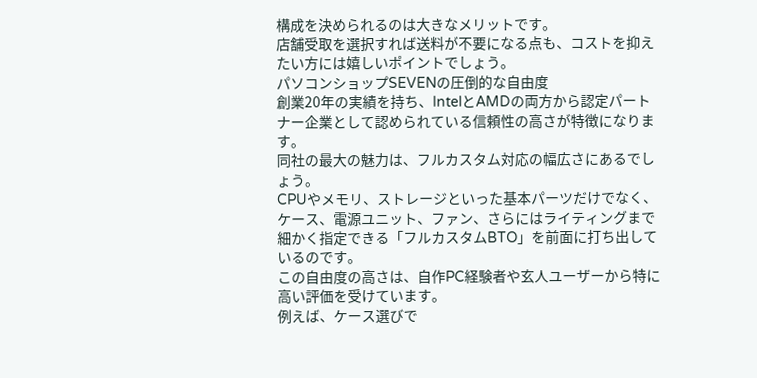構成を決められるのは大きなメリットです。
店舗受取を選択すれば送料が不要になる点も、コストを抑えたい方には嬉しいポイントでしょう。
パソコンショップSEVENの圧倒的な自由度
創業20年の実績を持ち、IntelとAMDの両方から認定パートナー企業として認められている信頼性の高さが特徴になります。
同社の最大の魅力は、フルカスタム対応の幅広さにあるでしょう。
CPUやメモリ、ストレージといった基本パーツだけでなく、ケース、電源ユニット、ファン、さらにはライティングまで細かく指定できる「フルカスタムBTO」を前面に打ち出しているのです。
この自由度の高さは、自作PC経験者や玄人ユーザーから特に高い評価を受けています。
例えば、ケース選びで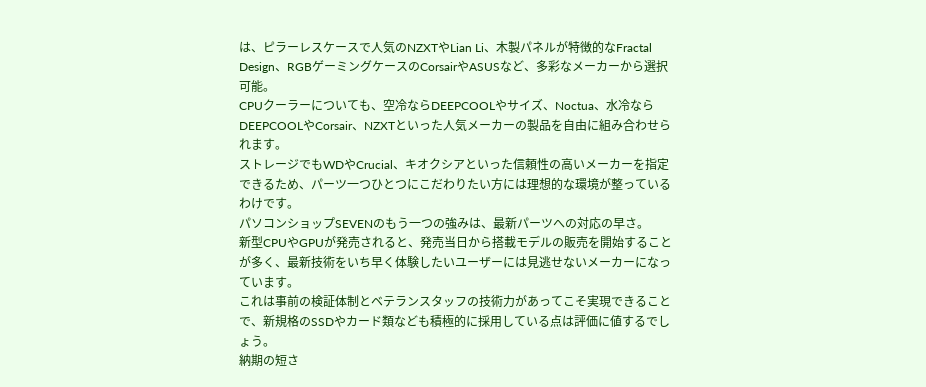は、ピラーレスケースで人気のNZXTやLian Li、木製パネルが特徴的なFractal Design、RGBゲーミングケースのCorsairやASUSなど、多彩なメーカーから選択可能。
CPUクーラーについても、空冷ならDEEPCOOLやサイズ、Noctua、水冷ならDEEPCOOLやCorsair、NZXTといった人気メーカーの製品を自由に組み合わせられます。
ストレージでもWDやCrucial、キオクシアといった信頼性の高いメーカーを指定できるため、パーツ一つひとつにこだわりたい方には理想的な環境が整っているわけです。
パソコンショップSEVENのもう一つの強みは、最新パーツへの対応の早さ。
新型CPUやGPUが発売されると、発売当日から搭載モデルの販売を開始することが多く、最新技術をいち早く体験したいユーザーには見逃せないメーカーになっています。
これは事前の検証体制とベテランスタッフの技術力があってこそ実現できることで、新規格のSSDやカード類なども積極的に採用している点は評価に値するでしょう。
納期の短さ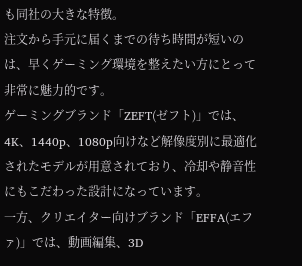も同社の大きな特徴。
注文から手元に届くまでの待ち時間が短いのは、早くゲーミング環境を整えたい方にとって非常に魅力的です。
ゲーミングブランド「ZEFT(ゼフト)」では、4K、1440p、1080p向けなど解像度別に最適化されたモデルが用意されており、冷却や静音性にもこだわった設計になっています。
一方、クリエイター向けブランド「EFFA(エファ)」では、動画編集、3D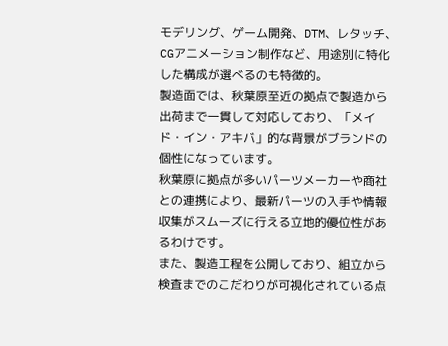モデリング、ゲーム開発、DTM、レタッチ、CGアニメーション制作など、用途別に特化した構成が選べるのも特徴的。
製造面では、秋葉原至近の拠点で製造から出荷まで一貫して対応しており、「メイド・イン・アキバ」的な背景がブランドの個性になっています。
秋葉原に拠点が多いパーツメーカーや商社との連携により、最新パーツの入手や情報収集がスムーズに行える立地的優位性があるわけです。
また、製造工程を公開しており、組立から検査までのこだわりが可視化されている点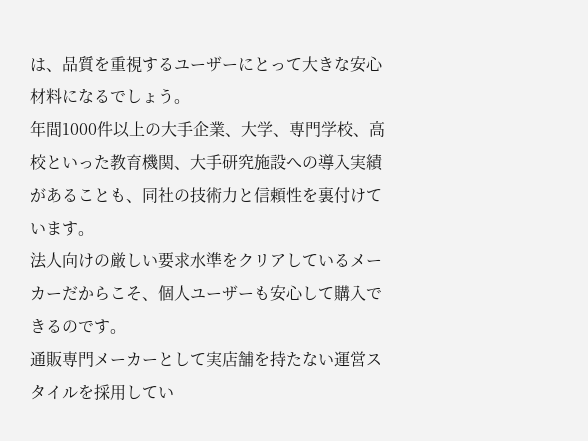は、品質を重視するユーザーにとって大きな安心材料になるでしょう。
年間1000件以上の大手企業、大学、専門学校、高校といった教育機関、大手研究施設への導入実績があることも、同社の技術力と信頼性を裏付けています。
法人向けの厳しい要求水準をクリアしているメーカーだからこそ、個人ユーザーも安心して購入できるのです。
通販専門メーカーとして実店舗を持たない運営スタイルを採用してい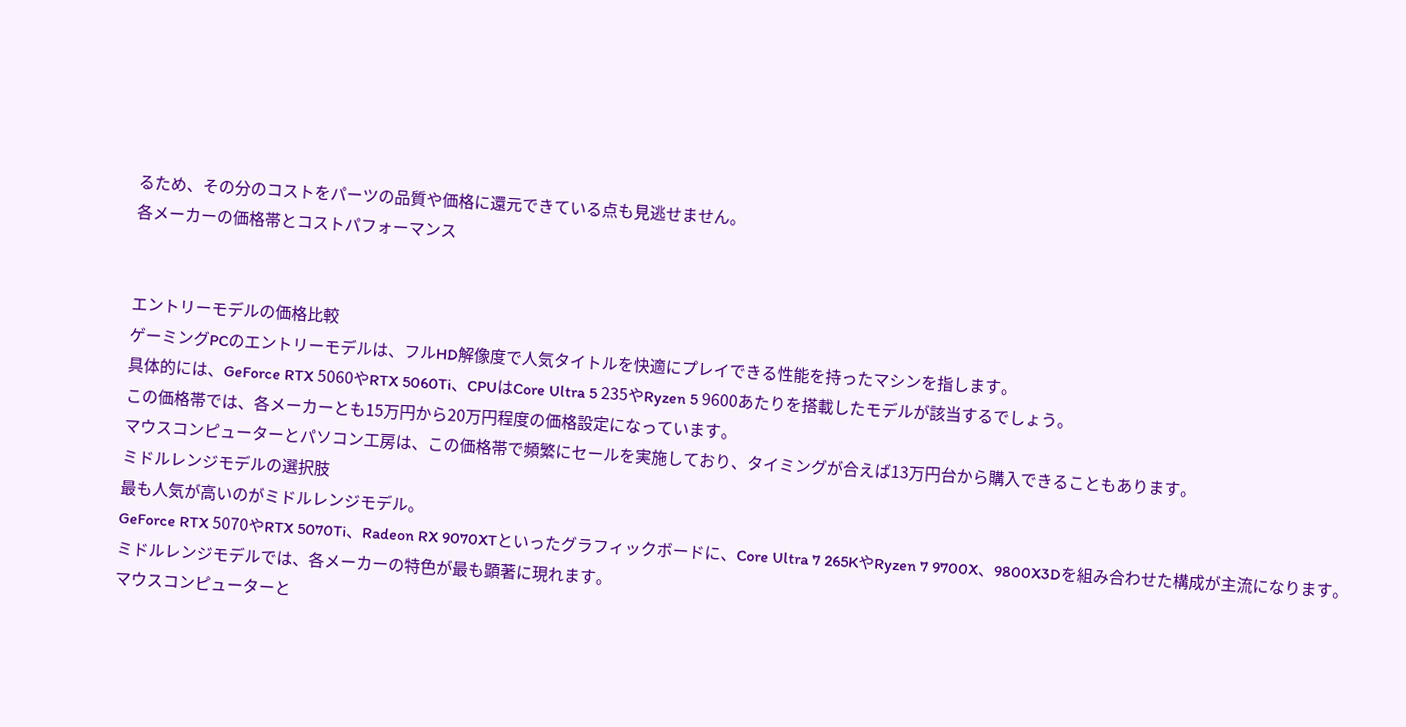るため、その分のコストをパーツの品質や価格に還元できている点も見逃せません。
各メーカーの価格帯とコストパフォーマンス


エントリーモデルの価格比較
ゲーミングPCのエントリーモデルは、フルHD解像度で人気タイトルを快適にプレイできる性能を持ったマシンを指します。
具体的には、GeForce RTX 5060やRTX 5060Ti、CPUはCore Ultra 5 235やRyzen 5 9600あたりを搭載したモデルが該当するでしょう。
この価格帯では、各メーカーとも15万円から20万円程度の価格設定になっています。
マウスコンピューターとパソコン工房は、この価格帯で頻繁にセールを実施しており、タイミングが合えば13万円台から購入できることもあります。
ミドルレンジモデルの選択肢
最も人気が高いのがミドルレンジモデル。
GeForce RTX 5070やRTX 5070Ti、Radeon RX 9070XTといったグラフィックボードに、Core Ultra 7 265KやRyzen 7 9700X、9800X3Dを組み合わせた構成が主流になります。
ミドルレンジモデルでは、各メーカーの特色が最も顕著に現れます。
マウスコンピューターと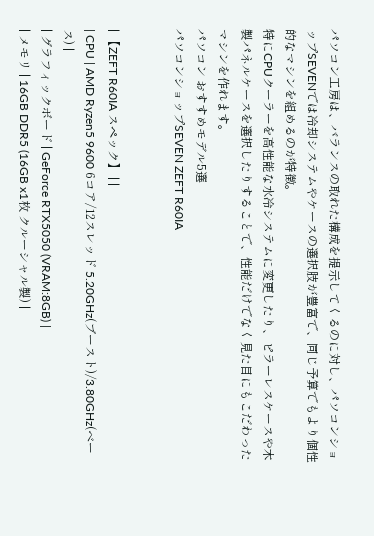パソコン工房は、バランスの取れた構成を提示してくるのに対し、パソコンショップSEVENでは冷却システムやケースの選択肢が豊富で、同じ予算でもより個性的なマシンを組めるのが特徴。
特にCPUクーラーを高性能な水冷システムに変更したり、ピラーレスケースや木製パネルケースを選択したりすることで、性能だけでなく見た目にもこだわったマシンを作れます。
パソコン おすすめモデル5選
パソコンショップSEVEN ZEFT R60IA


| 【ZEFT R60IA スペック】 | |
| CPU | AMD Ryzen5 9600 6コア/12スレッド 5.20GHz(ブースト)/3.80GHz(ベース) |
| グラフィックボード | GeForce RTX5050 (VRAM:8GB) |
| メモリ | 16GB DDR5 (16GB x1枚 クルーシャル製) |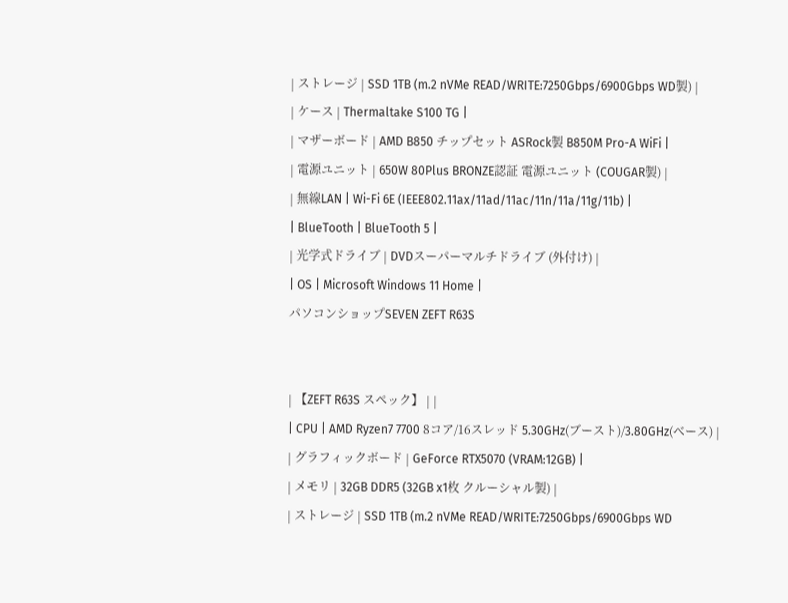| ストレージ | SSD 1TB (m.2 nVMe READ/WRITE:7250Gbps/6900Gbps WD製) |
| ケース | Thermaltake S100 TG |
| マザーボード | AMD B850 チップセット ASRock製 B850M Pro-A WiFi |
| 電源ユニット | 650W 80Plus BRONZE認証 電源ユニット (COUGAR製) |
| 無線LAN | Wi-Fi 6E (IEEE802.11ax/11ad/11ac/11n/11a/11g/11b) |
| BlueTooth | BlueTooth 5 |
| 光学式ドライブ | DVDスーパーマルチドライブ (外付け) |
| OS | Microsoft Windows 11 Home |
パソコンショップSEVEN ZEFT R63S


| 【ZEFT R63S スペック】 | |
| CPU | AMD Ryzen7 7700 8コア/16スレッド 5.30GHz(ブースト)/3.80GHz(ベース) |
| グラフィックボード | GeForce RTX5070 (VRAM:12GB) |
| メモリ | 32GB DDR5 (32GB x1枚 クルーシャル製) |
| ストレージ | SSD 1TB (m.2 nVMe READ/WRITE:7250Gbps/6900Gbps WD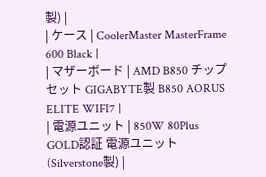製) |
| ケース | CoolerMaster MasterFrame 600 Black |
| マザーボード | AMD B850 チップセット GIGABYTE製 B850 AORUS ELITE WIFI7 |
| 電源ユニット | 850W 80Plus GOLD認証 電源ユニット (Silverstone製) |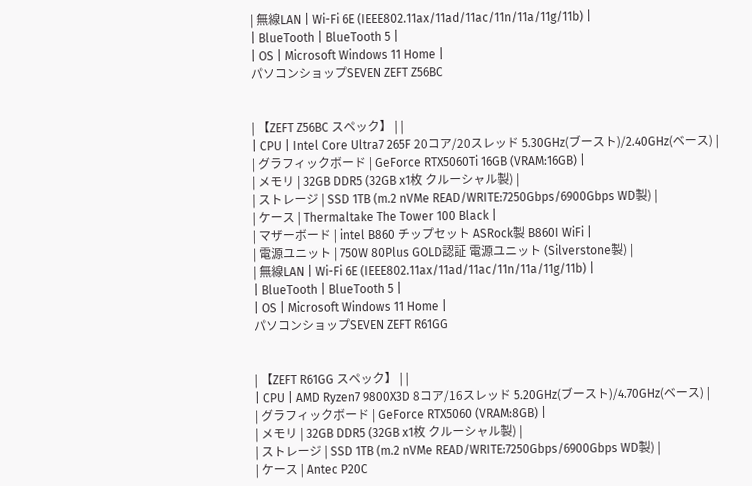| 無線LAN | Wi-Fi 6E (IEEE802.11ax/11ad/11ac/11n/11a/11g/11b) |
| BlueTooth | BlueTooth 5 |
| OS | Microsoft Windows 11 Home |
パソコンショップSEVEN ZEFT Z56BC


| 【ZEFT Z56BC スペック】 | |
| CPU | Intel Core Ultra7 265F 20コア/20スレッド 5.30GHz(ブースト)/2.40GHz(ベース) |
| グラフィックボード | GeForce RTX5060Ti 16GB (VRAM:16GB) |
| メモリ | 32GB DDR5 (32GB x1枚 クルーシャル製) |
| ストレージ | SSD 1TB (m.2 nVMe READ/WRITE:7250Gbps/6900Gbps WD製) |
| ケース | Thermaltake The Tower 100 Black |
| マザーボード | intel B860 チップセット ASRock製 B860I WiFi |
| 電源ユニット | 750W 80Plus GOLD認証 電源ユニット (Silverstone製) |
| 無線LAN | Wi-Fi 6E (IEEE802.11ax/11ad/11ac/11n/11a/11g/11b) |
| BlueTooth | BlueTooth 5 |
| OS | Microsoft Windows 11 Home |
パソコンショップSEVEN ZEFT R61GG


| 【ZEFT R61GG スペック】 | |
| CPU | AMD Ryzen7 9800X3D 8コア/16スレッド 5.20GHz(ブースト)/4.70GHz(ベース) |
| グラフィックボード | GeForce RTX5060 (VRAM:8GB) |
| メモリ | 32GB DDR5 (32GB x1枚 クルーシャル製) |
| ストレージ | SSD 1TB (m.2 nVMe READ/WRITE:7250Gbps/6900Gbps WD製) |
| ケース | Antec P20C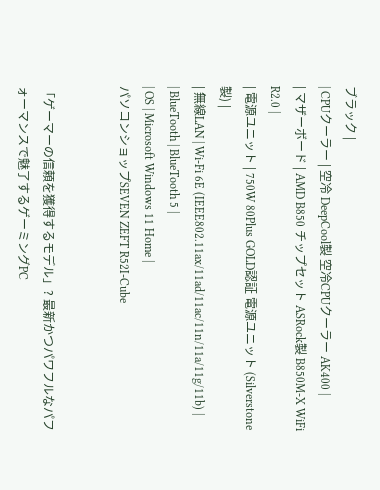ブラック |
| CPUクーラー | 空冷 DeepCool製 空冷CPUクーラー AK400 |
| マザーボード | AMD B850 チップセット ASRock製 B850M-X WiFi R2.0 |
| 電源ユニット | 750W 80Plus GOLD認証 電源ユニット (Silverstone製) |
| 無線LAN | Wi-Fi 6E (IEEE802.11ax/11ad/11ac/11n/11a/11g/11b) |
| BlueTooth | BlueTooth 5 |
| OS | Microsoft Windows 11 Home |
パソコンショップSEVEN ZEFT R52I-Cube


「ゲーマーの信頼を獲得するモデル」? 最新かつパワフルなパフォーマンスで魅了するゲーミングPC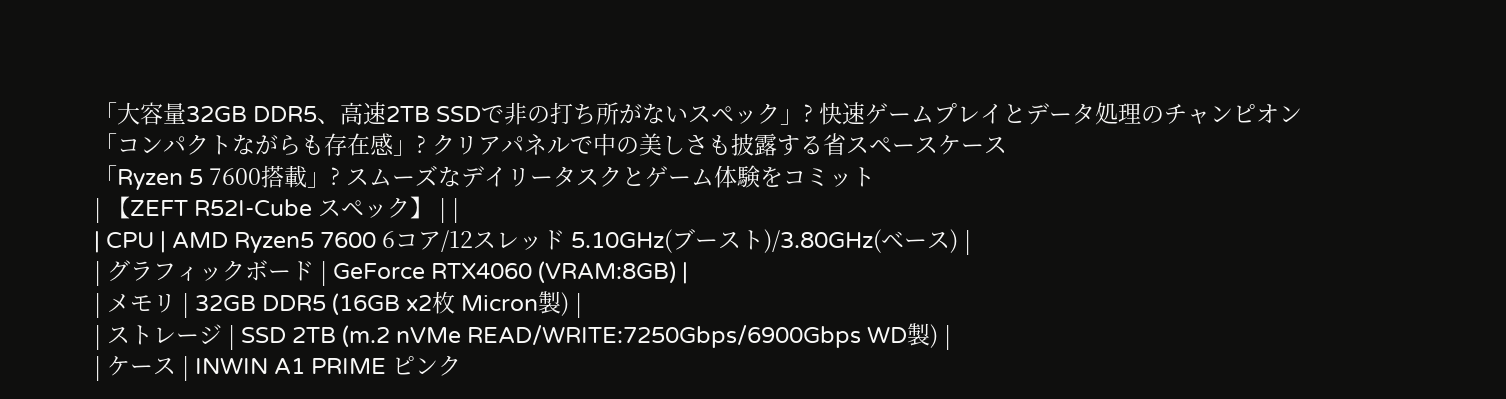「大容量32GB DDR5、高速2TB SSDで非の打ち所がないスペック」? 快速ゲームプレイとデータ処理のチャンピオン
「コンパクトながらも存在感」? クリアパネルで中の美しさも披露する省スペースケース
「Ryzen 5 7600搭載」? スムーズなデイリータスクとゲーム体験をコミット
| 【ZEFT R52I-Cube スペック】 | |
| CPU | AMD Ryzen5 7600 6コア/12スレッド 5.10GHz(ブースト)/3.80GHz(ベース) |
| グラフィックボード | GeForce RTX4060 (VRAM:8GB) |
| メモリ | 32GB DDR5 (16GB x2枚 Micron製) |
| ストレージ | SSD 2TB (m.2 nVMe READ/WRITE:7250Gbps/6900Gbps WD製) |
| ケース | INWIN A1 PRIME ピンク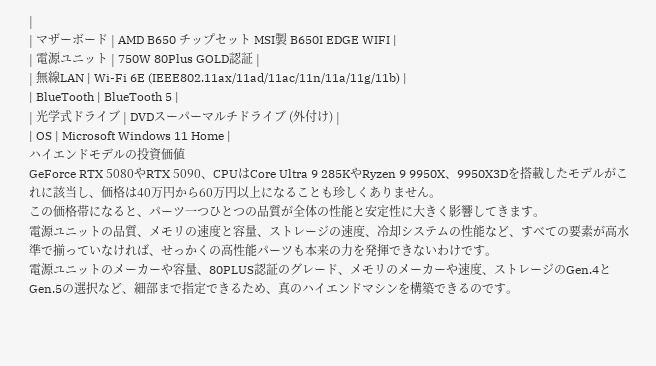|
| マザーボード | AMD B650 チップセット MSI製 B650I EDGE WIFI |
| 電源ユニット | 750W 80Plus GOLD認証 |
| 無線LAN | Wi-Fi 6E (IEEE802.11ax/11ad/11ac/11n/11a/11g/11b) |
| BlueTooth | BlueTooth 5 |
| 光学式ドライブ | DVDスーパーマルチドライブ (外付け) |
| OS | Microsoft Windows 11 Home |
ハイエンドモデルの投資価値
GeForce RTX 5080やRTX 5090、CPUはCore Ultra 9 285KやRyzen 9 9950X、9950X3Dを搭載したモデルがこれに該当し、価格は40万円から60万円以上になることも珍しくありません。
この価格帯になると、パーツ一つひとつの品質が全体の性能と安定性に大きく影響してきます。
電源ユニットの品質、メモリの速度と容量、ストレージの速度、冷却システムの性能など、すべての要素が高水準で揃っていなければ、せっかくの高性能パーツも本来の力を発揮できないわけです。
電源ユニットのメーカーや容量、80PLUS認証のグレード、メモリのメーカーや速度、ストレージのGen.4とGen.5の選択など、細部まで指定できるため、真のハイエンドマシンを構築できるのです。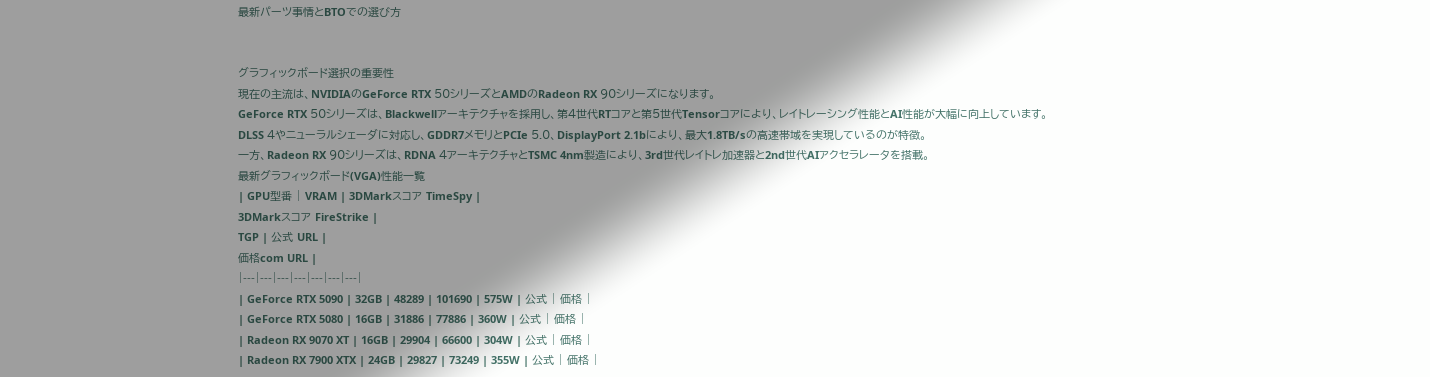最新パーツ事情とBTOでの選び方


グラフィックボード選択の重要性
現在の主流は、NVIDIAのGeForce RTX 50シリーズとAMDのRadeon RX 90シリーズになります。
GeForce RTX 50シリーズは、Blackwellアーキテクチャを採用し、第4世代RTコアと第5世代Tensorコアにより、レイトレーシング性能とAI性能が大幅に向上しています。
DLSS 4やニューラルシェーダに対応し、GDDR7メモリとPCIe 5.0、DisplayPort 2.1bにより、最大1.8TB/sの高速帯域を実現しているのが特徴。
一方、Radeon RX 90シリーズは、RDNA 4アーキテクチャとTSMC 4nm製造により、3rd世代レイトレ加速器と2nd世代AIアクセラレータを搭載。
最新グラフィックボード(VGA)性能一覧
| GPU型番 | VRAM | 3DMarkスコア TimeSpy |
3DMarkスコア FireStrike |
TGP | 公式 URL |
価格com URL |
|---|---|---|---|---|---|---|
| GeForce RTX 5090 | 32GB | 48289 | 101690 | 575W | 公式 | 価格 |
| GeForce RTX 5080 | 16GB | 31886 | 77886 | 360W | 公式 | 価格 |
| Radeon RX 9070 XT | 16GB | 29904 | 66600 | 304W | 公式 | 価格 |
| Radeon RX 7900 XTX | 24GB | 29827 | 73249 | 355W | 公式 | 価格 |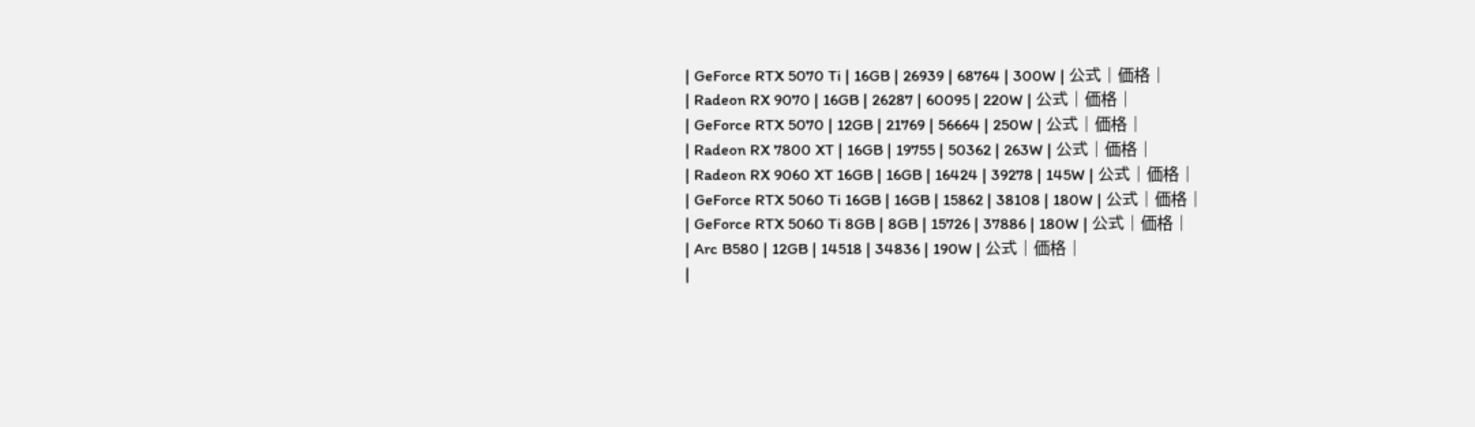| GeForce RTX 5070 Ti | 16GB | 26939 | 68764 | 300W | 公式 | 価格 |
| Radeon RX 9070 | 16GB | 26287 | 60095 | 220W | 公式 | 価格 |
| GeForce RTX 5070 | 12GB | 21769 | 56664 | 250W | 公式 | 価格 |
| Radeon RX 7800 XT | 16GB | 19755 | 50362 | 263W | 公式 | 価格 |
| Radeon RX 9060 XT 16GB | 16GB | 16424 | 39278 | 145W | 公式 | 価格 |
| GeForce RTX 5060 Ti 16GB | 16GB | 15862 | 38108 | 180W | 公式 | 価格 |
| GeForce RTX 5060 Ti 8GB | 8GB | 15726 | 37886 | 180W | 公式 | 価格 |
| Arc B580 | 12GB | 14518 | 34836 | 190W | 公式 | 価格 |
|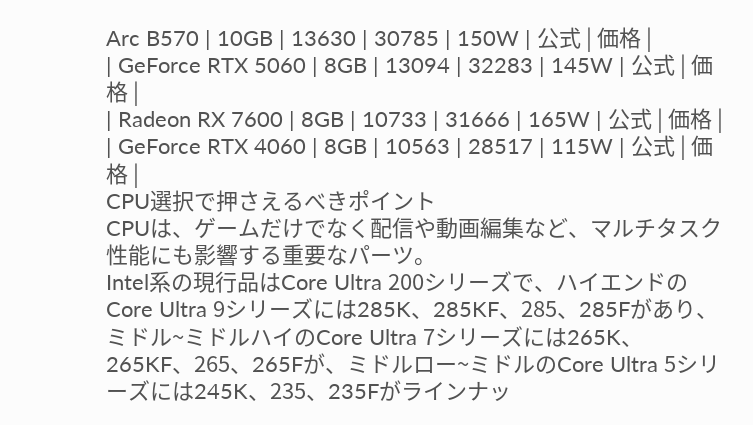Arc B570 | 10GB | 13630 | 30785 | 150W | 公式 | 価格 |
| GeForce RTX 5060 | 8GB | 13094 | 32283 | 145W | 公式 | 価格 |
| Radeon RX 7600 | 8GB | 10733 | 31666 | 165W | 公式 | 価格 |
| GeForce RTX 4060 | 8GB | 10563 | 28517 | 115W | 公式 | 価格 |
CPU選択で押さえるべきポイント
CPUは、ゲームだけでなく配信や動画編集など、マルチタスク性能にも影響する重要なパーツ。
Intel系の現行品はCore Ultra 200シリーズで、ハイエンドのCore Ultra 9シリーズには285K、285KF、285、285Fがあり、ミドル~ミドルハイのCore Ultra 7シリーズには265K、265KF、265、265Fが、ミドルロー~ミドルのCore Ultra 5シリーズには245K、235、235Fがラインナッ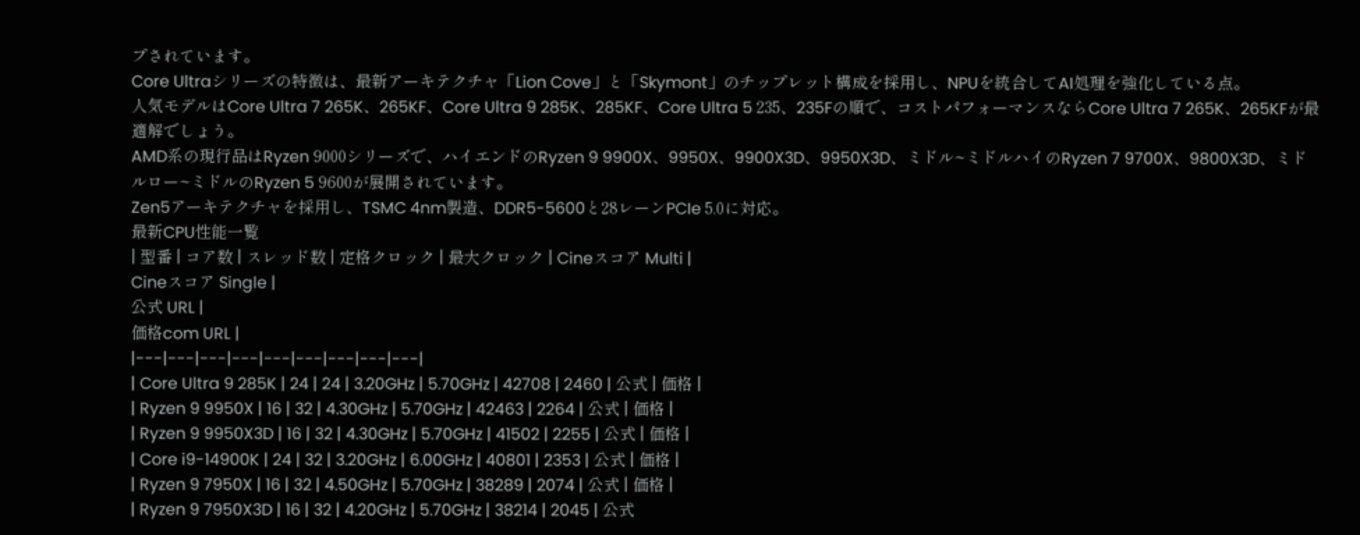プされています。
Core Ultraシリーズの特徴は、最新アーキテクチャ「Lion Cove」と「Skymont」のチップレット構成を採用し、NPUを統合してAI処理を強化している点。
人気モデルはCore Ultra 7 265K、265KF、Core Ultra 9 285K、285KF、Core Ultra 5 235、235Fの順で、コストパフォーマンスならCore Ultra 7 265K、265KFが最適解でしょう。
AMD系の現行品はRyzen 9000シリーズで、ハイエンドのRyzen 9 9900X、9950X、9900X3D、9950X3D、ミドル~ミドルハイのRyzen 7 9700X、9800X3D、ミドルロー~ミドルのRyzen 5 9600が展開されています。
Zen5アーキテクチャを採用し、TSMC 4nm製造、DDR5-5600と28レーンPCIe 5.0に対応。
最新CPU性能一覧
| 型番 | コア数 | スレッド数 | 定格クロック | 最大クロック | Cineスコア Multi |
Cineスコア Single |
公式 URL |
価格com URL |
|---|---|---|---|---|---|---|---|---|
| Core Ultra 9 285K | 24 | 24 | 3.20GHz | 5.70GHz | 42708 | 2460 | 公式 | 価格 |
| Ryzen 9 9950X | 16 | 32 | 4.30GHz | 5.70GHz | 42463 | 2264 | 公式 | 価格 |
| Ryzen 9 9950X3D | 16 | 32 | 4.30GHz | 5.70GHz | 41502 | 2255 | 公式 | 価格 |
| Core i9-14900K | 24 | 32 | 3.20GHz | 6.00GHz | 40801 | 2353 | 公式 | 価格 |
| Ryzen 9 7950X | 16 | 32 | 4.50GHz | 5.70GHz | 38289 | 2074 | 公式 | 価格 |
| Ryzen 9 7950X3D | 16 | 32 | 4.20GHz | 5.70GHz | 38214 | 2045 | 公式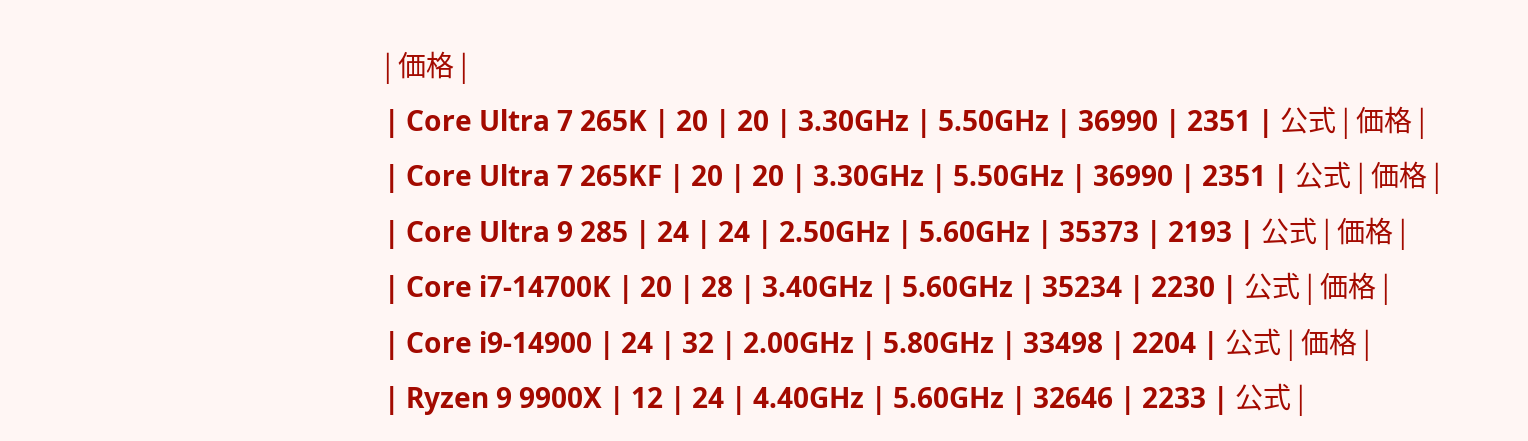| 価格 |
| Core Ultra 7 265K | 20 | 20 | 3.30GHz | 5.50GHz | 36990 | 2351 | 公式 | 価格 |
| Core Ultra 7 265KF | 20 | 20 | 3.30GHz | 5.50GHz | 36990 | 2351 | 公式 | 価格 |
| Core Ultra 9 285 | 24 | 24 | 2.50GHz | 5.60GHz | 35373 | 2193 | 公式 | 価格 |
| Core i7-14700K | 20 | 28 | 3.40GHz | 5.60GHz | 35234 | 2230 | 公式 | 価格 |
| Core i9-14900 | 24 | 32 | 2.00GHz | 5.80GHz | 33498 | 2204 | 公式 | 価格 |
| Ryzen 9 9900X | 12 | 24 | 4.40GHz | 5.60GHz | 32646 | 2233 | 公式 |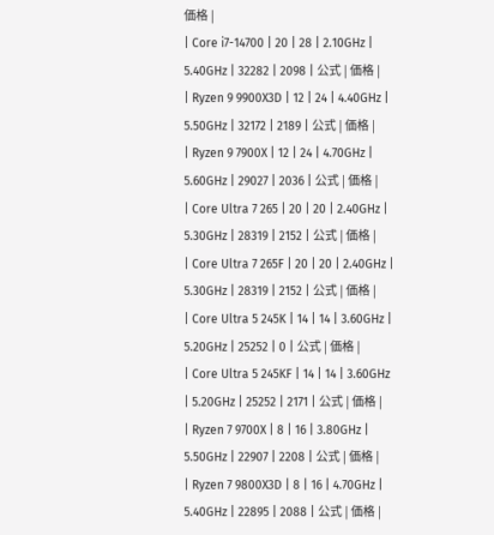価格 |
| Core i7-14700 | 20 | 28 | 2.10GHz | 5.40GHz | 32282 | 2098 | 公式 | 価格 |
| Ryzen 9 9900X3D | 12 | 24 | 4.40GHz | 5.50GHz | 32172 | 2189 | 公式 | 価格 |
| Ryzen 9 7900X | 12 | 24 | 4.70GHz | 5.60GHz | 29027 | 2036 | 公式 | 価格 |
| Core Ultra 7 265 | 20 | 20 | 2.40GHz | 5.30GHz | 28319 | 2152 | 公式 | 価格 |
| Core Ultra 7 265F | 20 | 20 | 2.40GHz | 5.30GHz | 28319 | 2152 | 公式 | 価格 |
| Core Ultra 5 245K | 14 | 14 | 3.60GHz | 5.20GHz | 25252 | 0 | 公式 | 価格 |
| Core Ultra 5 245KF | 14 | 14 | 3.60GHz | 5.20GHz | 25252 | 2171 | 公式 | 価格 |
| Ryzen 7 9700X | 8 | 16 | 3.80GHz | 5.50GHz | 22907 | 2208 | 公式 | 価格 |
| Ryzen 7 9800X3D | 8 | 16 | 4.70GHz | 5.40GHz | 22895 | 2088 | 公式 | 価格 |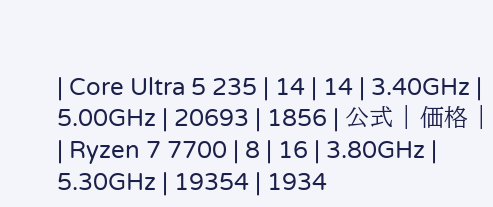| Core Ultra 5 235 | 14 | 14 | 3.40GHz | 5.00GHz | 20693 | 1856 | 公式 | 価格 |
| Ryzen 7 7700 | 8 | 16 | 3.80GHz | 5.30GHz | 19354 | 1934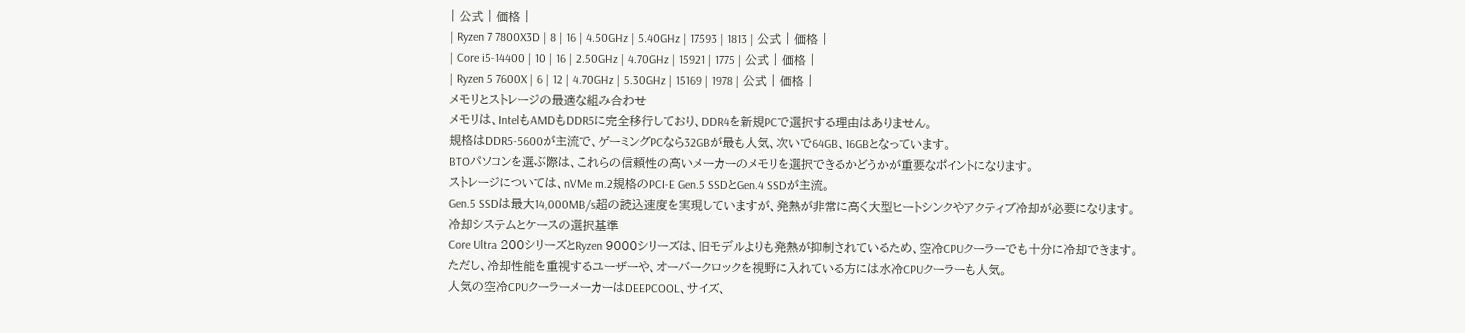| 公式 | 価格 |
| Ryzen 7 7800X3D | 8 | 16 | 4.50GHz | 5.40GHz | 17593 | 1813 | 公式 | 価格 |
| Core i5-14400 | 10 | 16 | 2.50GHz | 4.70GHz | 15921 | 1775 | 公式 | 価格 |
| Ryzen 5 7600X | 6 | 12 | 4.70GHz | 5.30GHz | 15169 | 1978 | 公式 | 価格 |
メモリとストレージの最適な組み合わせ
メモリは、IntelもAMDもDDR5に完全移行しており、DDR4を新規PCで選択する理由はありません。
規格はDDR5-5600が主流で、ゲーミングPCなら32GBが最も人気、次いで64GB、16GBとなっています。
BTOパソコンを選ぶ際は、これらの信頼性の高いメーカーのメモリを選択できるかどうかが重要なポイントになります。
ストレージについては、nVMe m.2規格のPCI-E Gen.5 SSDとGen.4 SSDが主流。
Gen.5 SSDは最大14,000MB/s超の読込速度を実現していますが、発熱が非常に高く大型ヒートシンクやアクティブ冷却が必要になります。
冷却システムとケースの選択基準
Core Ultra 200シリーズとRyzen 9000シリーズは、旧モデルよりも発熱が抑制されているため、空冷CPUクーラーでも十分に冷却できます。
ただし、冷却性能を重視するユーザーや、オーバークロックを視野に入れている方には水冷CPUクーラーも人気。
人気の空冷CPUクーラーメーカーはDEEPCOOL、サイズ、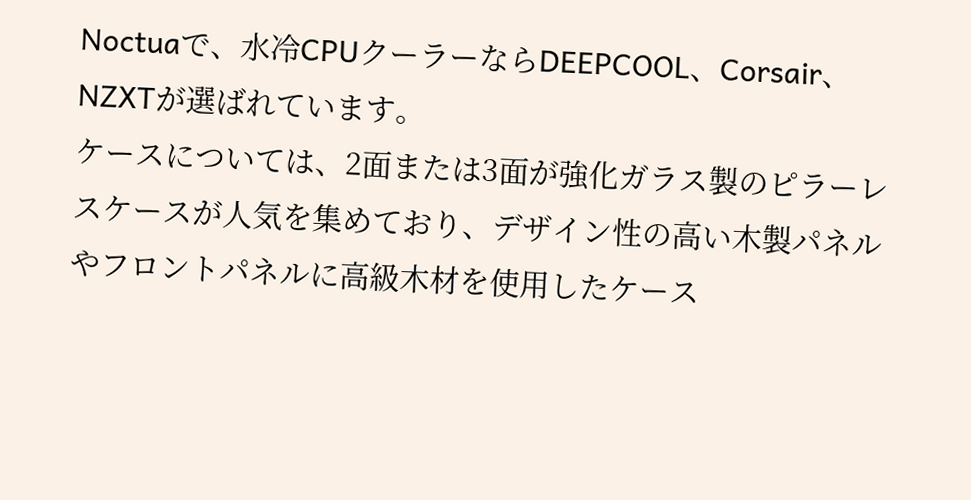Noctuaで、水冷CPUクーラーならDEEPCOOL、Corsair、NZXTが選ばれています。
ケースについては、2面または3面が強化ガラス製のピラーレスケースが人気を集めており、デザイン性の高い木製パネルやフロントパネルに高級木材を使用したケース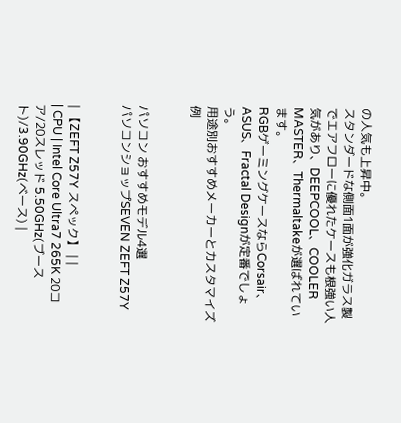の人気も上昇中。
スタンダードな側面1面が強化ガラス製でエアフローに優れたケースも根強い人気があり、DEEPCOOL、COOLER MASTER、Thermaltakeが選ばれています。
RGBゲーミングケースならCorsair、ASUS、Fractal Designが定番でしょう。
用途別おすすめメーカーとカスタマイズ例


パソコン おすすめモデル4選
パソコンショップSEVEN ZEFT Z57Y


| 【ZEFT Z57Y スペック】 | |
| CPU | Intel Core Ultra7 265K 20コア/20スレッド 5.50GHz(ブースト)/3.90GHz(ベース) |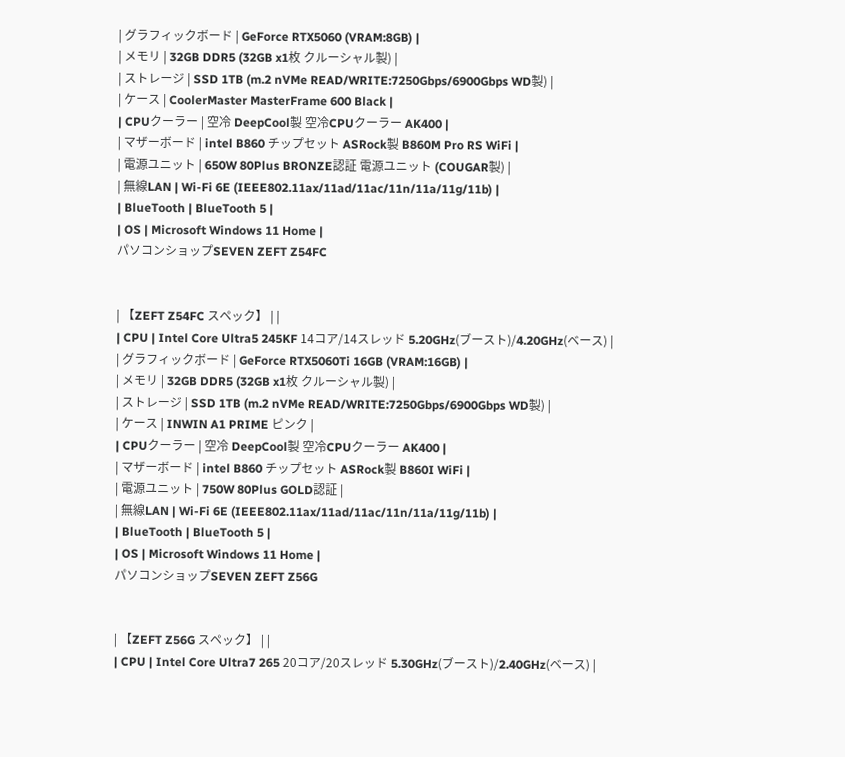| グラフィックボード | GeForce RTX5060 (VRAM:8GB) |
| メモリ | 32GB DDR5 (32GB x1枚 クルーシャル製) |
| ストレージ | SSD 1TB (m.2 nVMe READ/WRITE:7250Gbps/6900Gbps WD製) |
| ケース | CoolerMaster MasterFrame 600 Black |
| CPUクーラー | 空冷 DeepCool製 空冷CPUクーラー AK400 |
| マザーボード | intel B860 チップセット ASRock製 B860M Pro RS WiFi |
| 電源ユニット | 650W 80Plus BRONZE認証 電源ユニット (COUGAR製) |
| 無線LAN | Wi-Fi 6E (IEEE802.11ax/11ad/11ac/11n/11a/11g/11b) |
| BlueTooth | BlueTooth 5 |
| OS | Microsoft Windows 11 Home |
パソコンショップSEVEN ZEFT Z54FC


| 【ZEFT Z54FC スペック】 | |
| CPU | Intel Core Ultra5 245KF 14コア/14スレッド 5.20GHz(ブースト)/4.20GHz(ベース) |
| グラフィックボード | GeForce RTX5060Ti 16GB (VRAM:16GB) |
| メモリ | 32GB DDR5 (32GB x1枚 クルーシャル製) |
| ストレージ | SSD 1TB (m.2 nVMe READ/WRITE:7250Gbps/6900Gbps WD製) |
| ケース | INWIN A1 PRIME ピンク |
| CPUクーラー | 空冷 DeepCool製 空冷CPUクーラー AK400 |
| マザーボード | intel B860 チップセット ASRock製 B860I WiFi |
| 電源ユニット | 750W 80Plus GOLD認証 |
| 無線LAN | Wi-Fi 6E (IEEE802.11ax/11ad/11ac/11n/11a/11g/11b) |
| BlueTooth | BlueTooth 5 |
| OS | Microsoft Windows 11 Home |
パソコンショップSEVEN ZEFT Z56G


| 【ZEFT Z56G スペック】 | |
| CPU | Intel Core Ultra7 265 20コア/20スレッド 5.30GHz(ブースト)/2.40GHz(ベース) |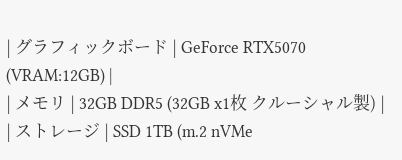| グラフィックボード | GeForce RTX5070 (VRAM:12GB) |
| メモリ | 32GB DDR5 (32GB x1枚 クルーシャル製) |
| ストレージ | SSD 1TB (m.2 nVMe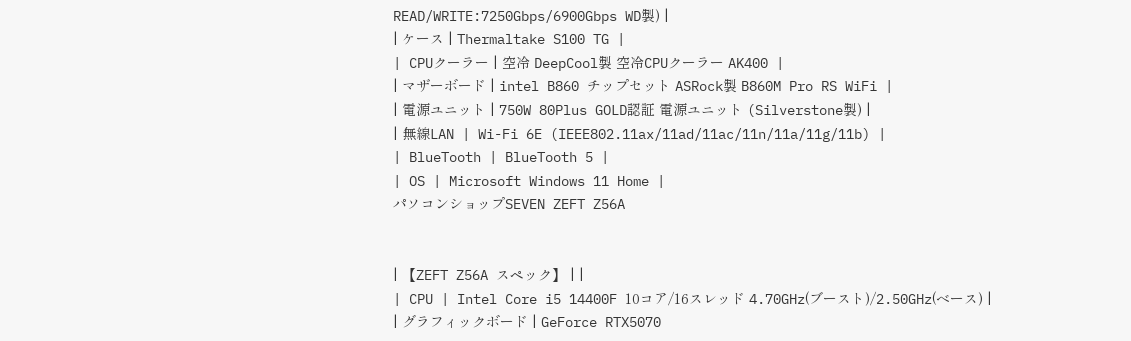READ/WRITE:7250Gbps/6900Gbps WD製) |
| ケース | Thermaltake S100 TG |
| CPUクーラー | 空冷 DeepCool製 空冷CPUクーラー AK400 |
| マザーボード | intel B860 チップセット ASRock製 B860M Pro RS WiFi |
| 電源ユニット | 750W 80Plus GOLD認証 電源ユニット (Silverstone製) |
| 無線LAN | Wi-Fi 6E (IEEE802.11ax/11ad/11ac/11n/11a/11g/11b) |
| BlueTooth | BlueTooth 5 |
| OS | Microsoft Windows 11 Home |
パソコンショップSEVEN ZEFT Z56A


| 【ZEFT Z56A スペック】 | |
| CPU | Intel Core i5 14400F 10コア/16スレッド 4.70GHz(ブースト)/2.50GHz(ベース) |
| グラフィックボード | GeForce RTX5070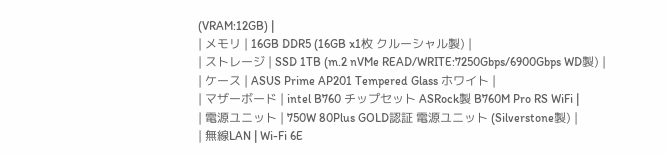(VRAM:12GB) |
| メモリ | 16GB DDR5 (16GB x1枚 クルーシャル製) |
| ストレージ | SSD 1TB (m.2 nVMe READ/WRITE:7250Gbps/6900Gbps WD製) |
| ケース | ASUS Prime AP201 Tempered Glass ホワイト |
| マザーボード | intel B760 チップセット ASRock製 B760M Pro RS WiFi |
| 電源ユニット | 750W 80Plus GOLD認証 電源ユニット (Silverstone製) |
| 無線LAN | Wi-Fi 6E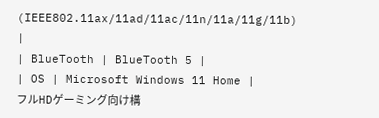(IEEE802.11ax/11ad/11ac/11n/11a/11g/11b) |
| BlueTooth | BlueTooth 5 |
| OS | Microsoft Windows 11 Home |
フルHDゲーミング向け構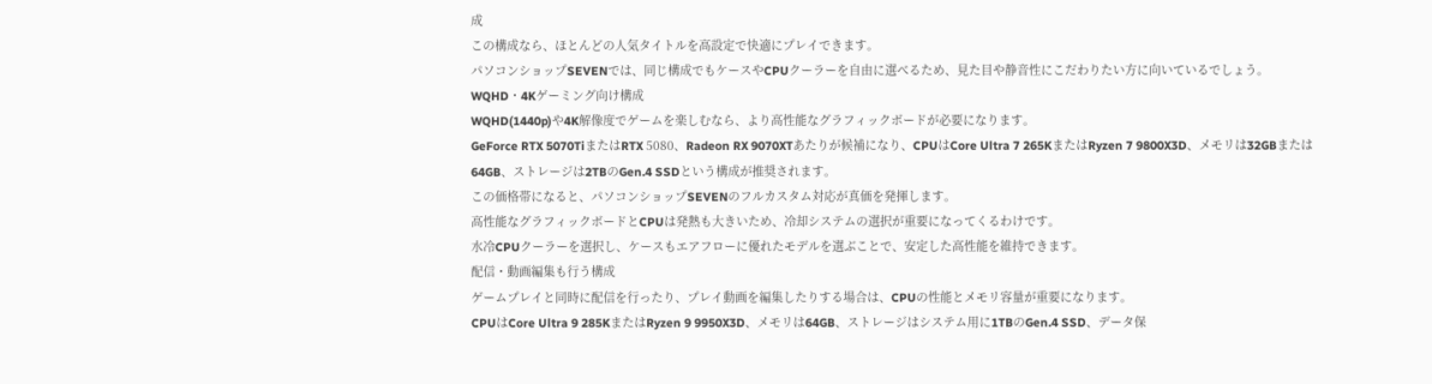成
この構成なら、ほとんどの人気タイトルを高設定で快適にプレイできます。
パソコンショップSEVENでは、同じ構成でもケースやCPUクーラーを自由に選べるため、見た目や静音性にこだわりたい方に向いているでしょう。
WQHD・4Kゲーミング向け構成
WQHD(1440p)や4K解像度でゲームを楽しむなら、より高性能なグラフィックボードが必要になります。
GeForce RTX 5070TiまたはRTX 5080、Radeon RX 9070XTあたりが候補になり、CPUはCore Ultra 7 265KまたはRyzen 7 9800X3D、メモリは32GBまたは64GB、ストレージは2TBのGen.4 SSDという構成が推奨されます。
この価格帯になると、パソコンショップSEVENのフルカスタム対応が真価を発揮します。
高性能なグラフィックボードとCPUは発熱も大きいため、冷却システムの選択が重要になってくるわけです。
水冷CPUクーラーを選択し、ケースもエアフローに優れたモデルを選ぶことで、安定した高性能を維持できます。
配信・動画編集も行う構成
ゲームプレイと同時に配信を行ったり、プレイ動画を編集したりする場合は、CPUの性能とメモリ容量が重要になります。
CPUはCore Ultra 9 285KまたはRyzen 9 9950X3D、メモリは64GB、ストレージはシステム用に1TBのGen.4 SSD、データ保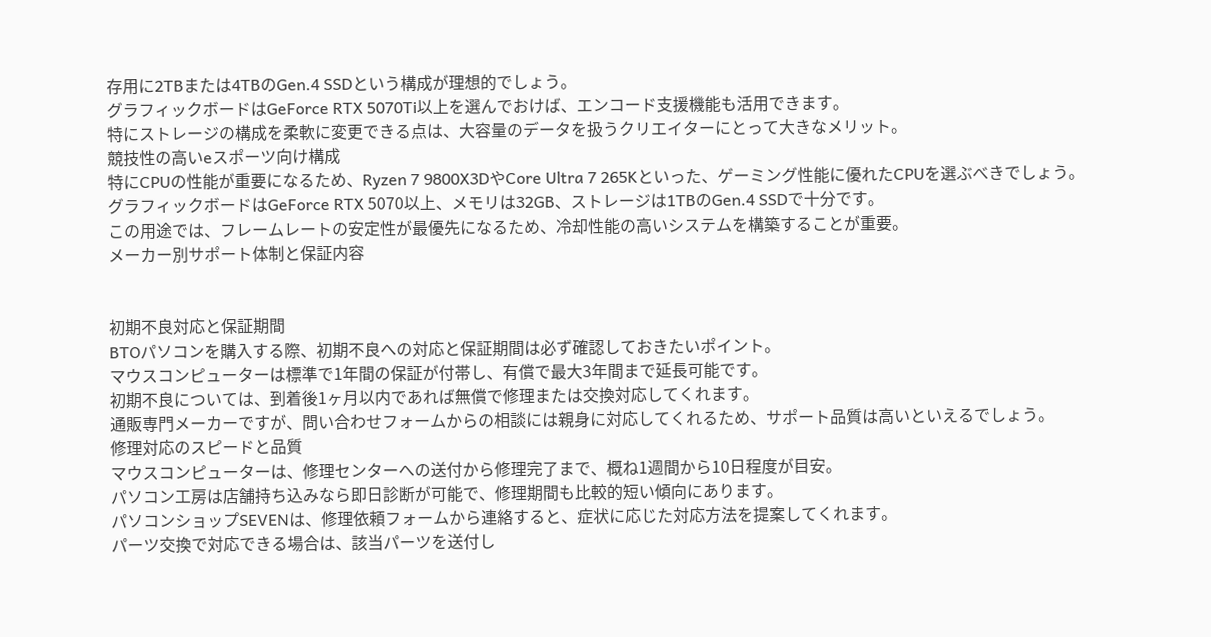存用に2TBまたは4TBのGen.4 SSDという構成が理想的でしょう。
グラフィックボードはGeForce RTX 5070Ti以上を選んでおけば、エンコード支援機能も活用できます。
特にストレージの構成を柔軟に変更できる点は、大容量のデータを扱うクリエイターにとって大きなメリット。
競技性の高いeスポーツ向け構成
特にCPUの性能が重要になるため、Ryzen 7 9800X3DやCore Ultra 7 265Kといった、ゲーミング性能に優れたCPUを選ぶべきでしょう。
グラフィックボードはGeForce RTX 5070以上、メモリは32GB、ストレージは1TBのGen.4 SSDで十分です。
この用途では、フレームレートの安定性が最優先になるため、冷却性能の高いシステムを構築することが重要。
メーカー別サポート体制と保証内容


初期不良対応と保証期間
BTOパソコンを購入する際、初期不良への対応と保証期間は必ず確認しておきたいポイント。
マウスコンピューターは標準で1年間の保証が付帯し、有償で最大3年間まで延長可能です。
初期不良については、到着後1ヶ月以内であれば無償で修理または交換対応してくれます。
通販専門メーカーですが、問い合わせフォームからの相談には親身に対応してくれるため、サポート品質は高いといえるでしょう。
修理対応のスピードと品質
マウスコンピューターは、修理センターへの送付から修理完了まで、概ね1週間から10日程度が目安。
パソコン工房は店舗持ち込みなら即日診断が可能で、修理期間も比較的短い傾向にあります。
パソコンショップSEVENは、修理依頼フォームから連絡すると、症状に応じた対応方法を提案してくれます。
パーツ交換で対応できる場合は、該当パーツを送付し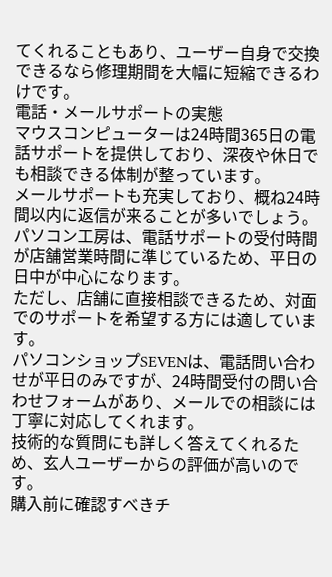てくれることもあり、ユーザー自身で交換できるなら修理期間を大幅に短縮できるわけです。
電話・メールサポートの実態
マウスコンピューターは24時間365日の電話サポートを提供しており、深夜や休日でも相談できる体制が整っています。
メールサポートも充実しており、概ね24時間以内に返信が来ることが多いでしょう。
パソコン工房は、電話サポートの受付時間が店舗営業時間に準じているため、平日の日中が中心になります。
ただし、店舗に直接相談できるため、対面でのサポートを希望する方には適しています。
パソコンショップSEVENは、電話問い合わせが平日のみですが、24時間受付の問い合わせフォームがあり、メールでの相談には丁寧に対応してくれます。
技術的な質問にも詳しく答えてくれるため、玄人ユーザーからの評価が高いのです。
購入前に確認すべきチ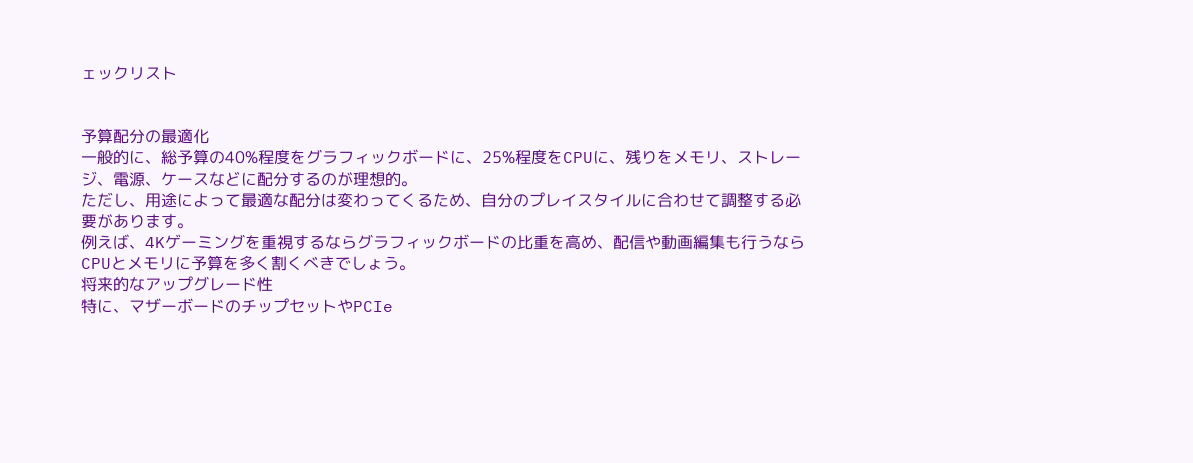ェックリスト


予算配分の最適化
一般的に、総予算の40%程度をグラフィックボードに、25%程度をCPUに、残りをメモリ、ストレージ、電源、ケースなどに配分するのが理想的。
ただし、用途によって最適な配分は変わってくるため、自分のプレイスタイルに合わせて調整する必要があります。
例えば、4Kゲーミングを重視するならグラフィックボードの比重を高め、配信や動画編集も行うならCPUとメモリに予算を多く割くべきでしょう。
将来的なアップグレード性
特に、マザーボードのチップセットやPCIe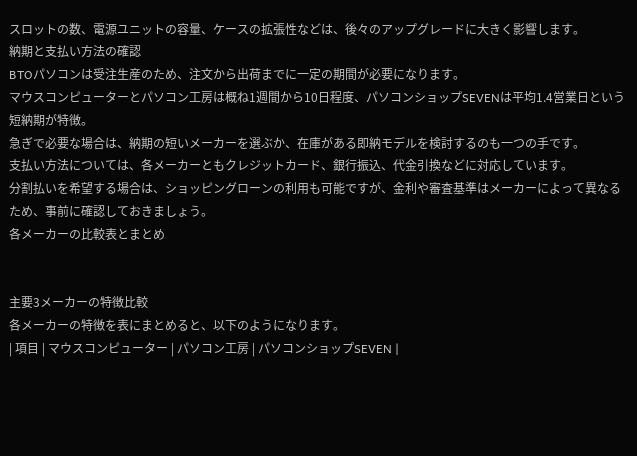スロットの数、電源ユニットの容量、ケースの拡張性などは、後々のアップグレードに大きく影響します。
納期と支払い方法の確認
BTOパソコンは受注生産のため、注文から出荷までに一定の期間が必要になります。
マウスコンピューターとパソコン工房は概ね1週間から10日程度、パソコンショップSEVENは平均1.4営業日という短納期が特徴。
急ぎで必要な場合は、納期の短いメーカーを選ぶか、在庫がある即納モデルを検討するのも一つの手です。
支払い方法については、各メーカーともクレジットカード、銀行振込、代金引換などに対応しています。
分割払いを希望する場合は、ショッピングローンの利用も可能ですが、金利や審査基準はメーカーによって異なるため、事前に確認しておきましょう。
各メーカーの比較表とまとめ


主要3メーカーの特徴比較
各メーカーの特徴を表にまとめると、以下のようになります。
| 項目 | マウスコンピューター | パソコン工房 | パソコンショップSEVEN |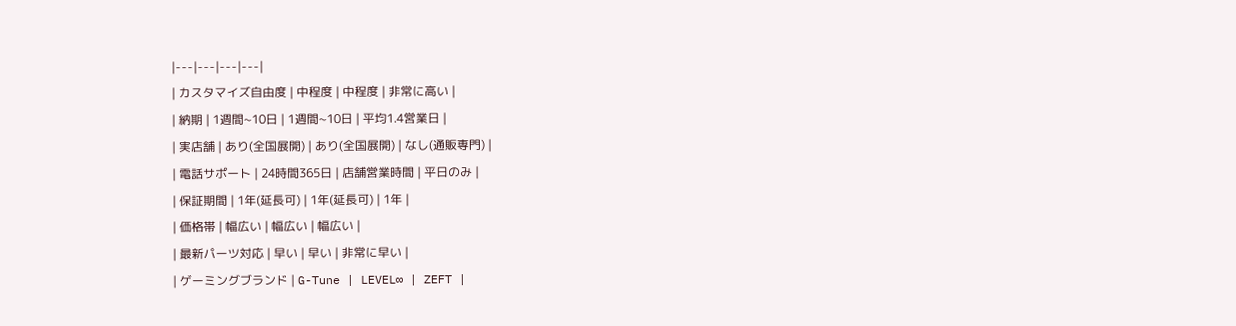|---|---|---|---|
| カスタマイズ自由度 | 中程度 | 中程度 | 非常に高い |
| 納期 | 1週間~10日 | 1週間~10日 | 平均1.4営業日 |
| 実店舗 | あり(全国展開) | あり(全国展開) | なし(通販専門) |
| 電話サポート | 24時間365日 | 店舗営業時間 | 平日のみ |
| 保証期間 | 1年(延長可) | 1年(延長可) | 1年 |
| 価格帯 | 幅広い | 幅広い | 幅広い |
| 最新パーツ対応 | 早い | 早い | 非常に早い |
| ゲーミングブランド | G-Tune | LEVEL∞ | ZEFT |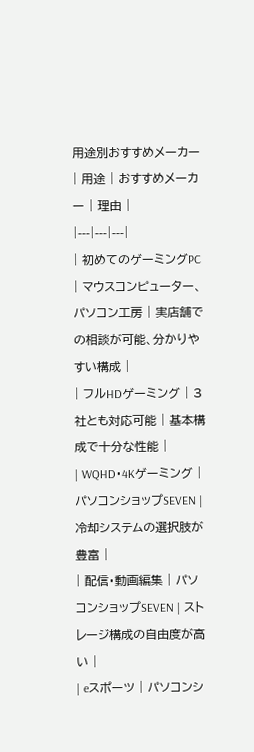用途別おすすめメーカー
| 用途 | おすすめメーカー | 理由 |
|---|---|---|
| 初めてのゲーミングPC | マウスコンピューター、パソコン工房 | 実店舗での相談が可能、分かりやすい構成 |
| フルHDゲーミング | 3社とも対応可能 | 基本構成で十分な性能 |
| WQHD・4Kゲーミング | パソコンショップSEVEN | 冷却システムの選択肢が豊富 |
| 配信・動画編集 | パソコンショップSEVEN | ストレージ構成の自由度が高い |
| eスポーツ | パソコンシ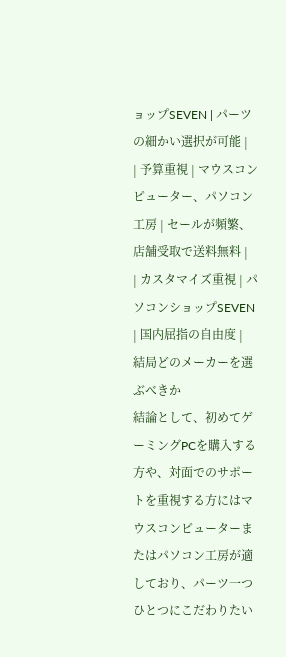ョップSEVEN | パーツの細かい選択が可能 |
| 予算重視 | マウスコンピューター、パソコン工房 | セールが頻繁、店舗受取で送料無料 |
| カスタマイズ重視 | パソコンショップSEVEN | 国内屈指の自由度 |
結局どのメーカーを選ぶべきか
結論として、初めてゲーミングPCを購入する方や、対面でのサポートを重視する方にはマウスコンピューターまたはパソコン工房が適しており、パーツ一つひとつにこだわりたい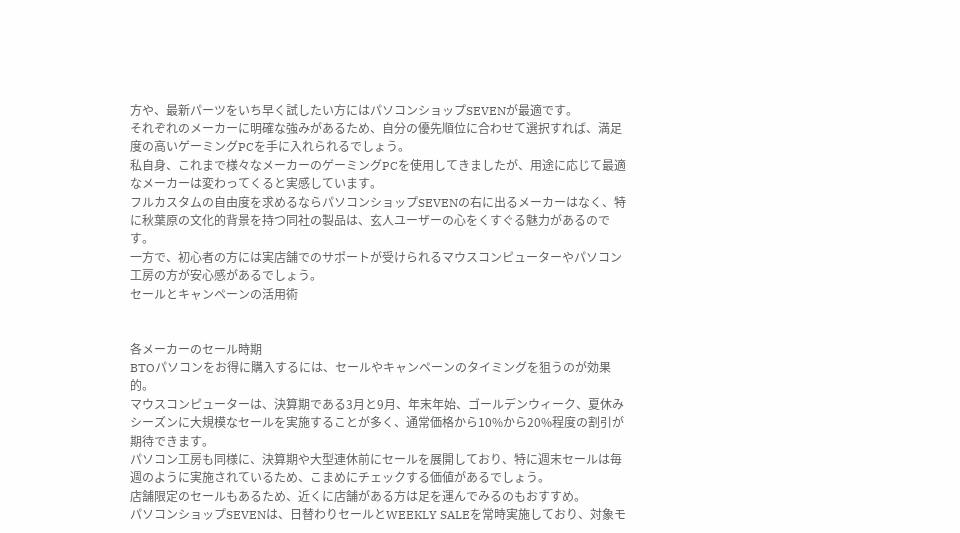方や、最新パーツをいち早く試したい方にはパソコンショップSEVENが最適です。
それぞれのメーカーに明確な強みがあるため、自分の優先順位に合わせて選択すれば、満足度の高いゲーミングPCを手に入れられるでしょう。
私自身、これまで様々なメーカーのゲーミングPCを使用してきましたが、用途に応じて最適なメーカーは変わってくると実感しています。
フルカスタムの自由度を求めるならパソコンショップSEVENの右に出るメーカーはなく、特に秋葉原の文化的背景を持つ同社の製品は、玄人ユーザーの心をくすぐる魅力があるのです。
一方で、初心者の方には実店舗でのサポートが受けられるマウスコンピューターやパソコン工房の方が安心感があるでしょう。
セールとキャンペーンの活用術


各メーカーのセール時期
BTOパソコンをお得に購入するには、セールやキャンペーンのタイミングを狙うのが効果的。
マウスコンピューターは、決算期である3月と9月、年末年始、ゴールデンウィーク、夏休みシーズンに大規模なセールを実施することが多く、通常価格から10%から20%程度の割引が期待できます。
パソコン工房も同様に、決算期や大型連休前にセールを展開しており、特に週末セールは毎週のように実施されているため、こまめにチェックする価値があるでしょう。
店舗限定のセールもあるため、近くに店舗がある方は足を運んでみるのもおすすめ。
パソコンショップSEVENは、日替わりセールとWEEKLY SALEを常時実施しており、対象モ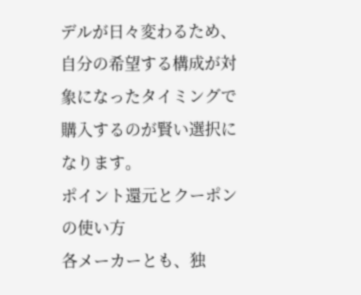デルが日々変わるため、自分の希望する構成が対象になったタイミングで購入するのが賢い選択になります。
ポイント還元とクーポンの使い方
各メーカーとも、独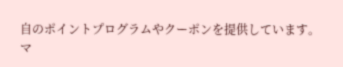自のポイントプログラムやクーポンを提供しています。
マ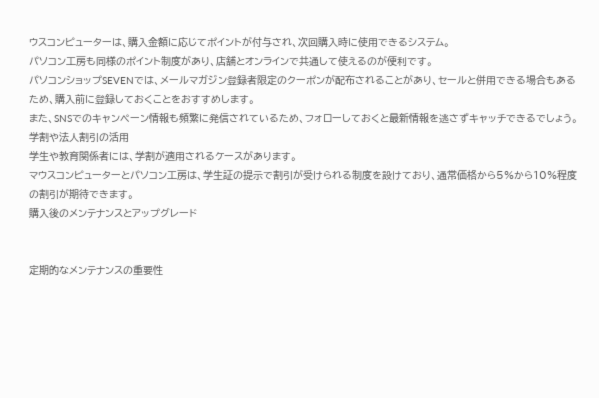ウスコンピューターは、購入金額に応じてポイントが付与され、次回購入時に使用できるシステム。
パソコン工房も同様のポイント制度があり、店舗とオンラインで共通して使えるのが便利です。
パソコンショップSEVENでは、メールマガジン登録者限定のクーポンが配布されることがあり、セールと併用できる場合もあるため、購入前に登録しておくことをおすすめします。
また、SNSでのキャンペーン情報も頻繁に発信されているため、フォローしておくと最新情報を逃さずキャッチできるでしょう。
学割や法人割引の活用
学生や教育関係者には、学割が適用されるケースがあります。
マウスコンピューターとパソコン工房は、学生証の提示で割引が受けられる制度を設けており、通常価格から5%から10%程度の割引が期待できます。
購入後のメンテナンスとアップグレード


定期的なメンテナンスの重要性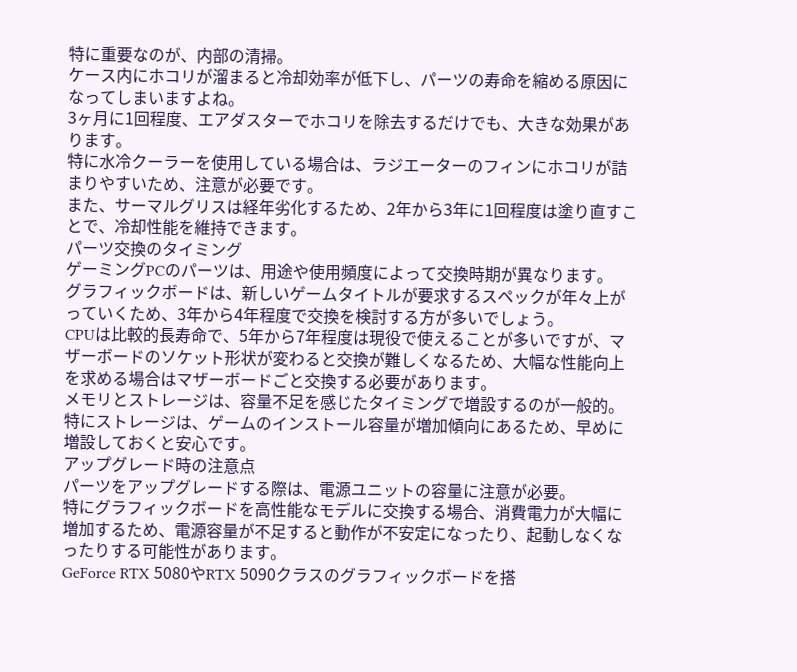特に重要なのが、内部の清掃。
ケース内にホコリが溜まると冷却効率が低下し、パーツの寿命を縮める原因になってしまいますよね。
3ヶ月に1回程度、エアダスターでホコリを除去するだけでも、大きな効果があります。
特に水冷クーラーを使用している場合は、ラジエーターのフィンにホコリが詰まりやすいため、注意が必要です。
また、サーマルグリスは経年劣化するため、2年から3年に1回程度は塗り直すことで、冷却性能を維持できます。
パーツ交換のタイミング
ゲーミングPCのパーツは、用途や使用頻度によって交換時期が異なります。
グラフィックボードは、新しいゲームタイトルが要求するスペックが年々上がっていくため、3年から4年程度で交換を検討する方が多いでしょう。
CPUは比較的長寿命で、5年から7年程度は現役で使えることが多いですが、マザーボードのソケット形状が変わると交換が難しくなるため、大幅な性能向上を求める場合はマザーボードごと交換する必要があります。
メモリとストレージは、容量不足を感じたタイミングで増設するのが一般的。
特にストレージは、ゲームのインストール容量が増加傾向にあるため、早めに増設しておくと安心です。
アップグレード時の注意点
パーツをアップグレードする際は、電源ユニットの容量に注意が必要。
特にグラフィックボードを高性能なモデルに交換する場合、消費電力が大幅に増加するため、電源容量が不足すると動作が不安定になったり、起動しなくなったりする可能性があります。
GeForce RTX 5080やRTX 5090クラスのグラフィックボードを搭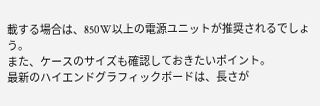載する場合は、850W以上の電源ユニットが推奨されるでしょう。
また、ケースのサイズも確認しておきたいポイント。
最新のハイエンドグラフィックボードは、長さが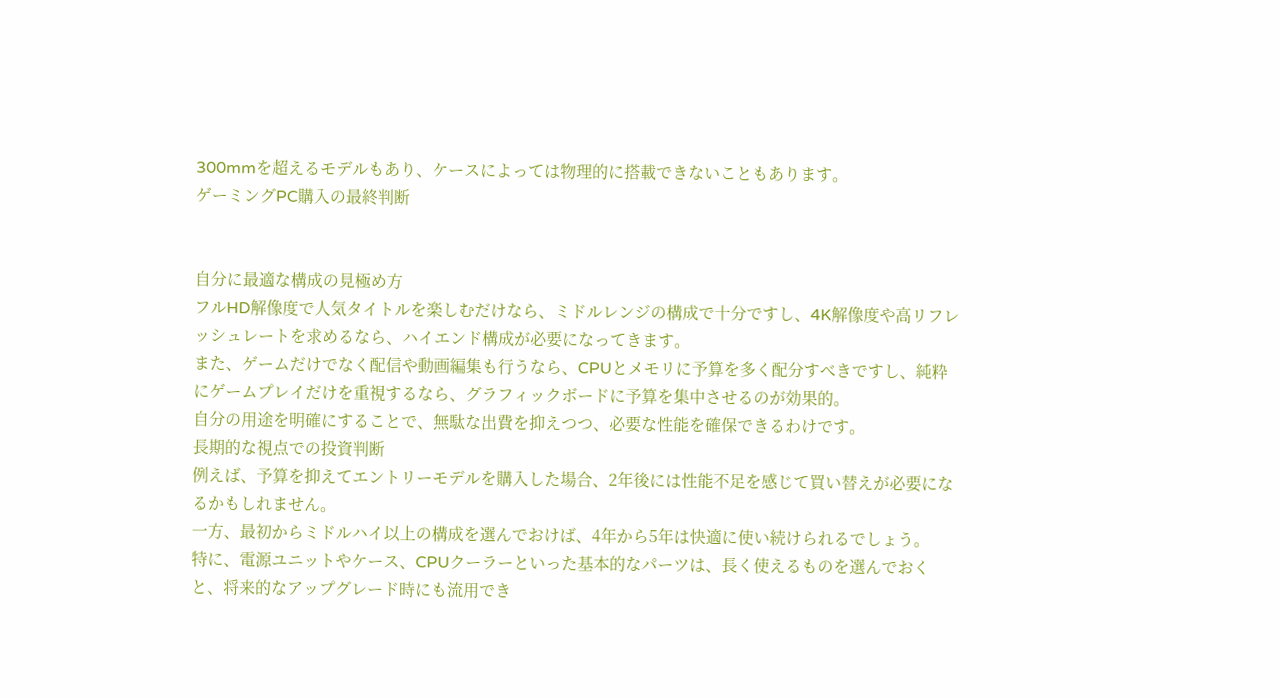300mmを超えるモデルもあり、ケースによっては物理的に搭載できないこともあります。
ゲーミングPC購入の最終判断


自分に最適な構成の見極め方
フルHD解像度で人気タイトルを楽しむだけなら、ミドルレンジの構成で十分ですし、4K解像度や高リフレッシュレートを求めるなら、ハイエンド構成が必要になってきます。
また、ゲームだけでなく配信や動画編集も行うなら、CPUとメモリに予算を多く配分すべきですし、純粋にゲームプレイだけを重視するなら、グラフィックボードに予算を集中させるのが効果的。
自分の用途を明確にすることで、無駄な出費を抑えつつ、必要な性能を確保できるわけです。
長期的な視点での投資判断
例えば、予算を抑えてエントリーモデルを購入した場合、2年後には性能不足を感じて買い替えが必要になるかもしれません。
一方、最初からミドルハイ以上の構成を選んでおけば、4年から5年は快適に使い続けられるでしょう。
特に、電源ユニットやケース、CPUクーラーといった基本的なパーツは、長く使えるものを選んでおくと、将来的なアップグレード時にも流用でき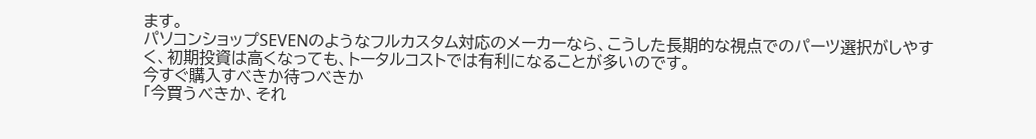ます。
パソコンショップSEVENのようなフルカスタム対応のメーカーなら、こうした長期的な視点でのパーツ選択がしやすく、初期投資は高くなっても、トータルコストでは有利になることが多いのです。
今すぐ購入すべきか待つべきか
「今買うべきか、それ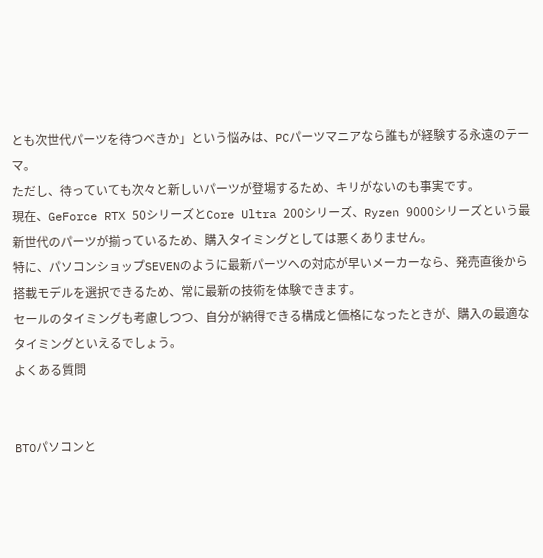とも次世代パーツを待つべきか」という悩みは、PCパーツマニアなら誰もが経験する永遠のテーマ。
ただし、待っていても次々と新しいパーツが登場するため、キリがないのも事実です。
現在、GeForce RTX 50シリーズとCore Ultra 200シリーズ、Ryzen 9000シリーズという最新世代のパーツが揃っているため、購入タイミングとしては悪くありません。
特に、パソコンショップSEVENのように最新パーツへの対応が早いメーカーなら、発売直後から搭載モデルを選択できるため、常に最新の技術を体験できます。
セールのタイミングも考慮しつつ、自分が納得できる構成と価格になったときが、購入の最適なタイミングといえるでしょう。
よくある質問


BTOパソコンと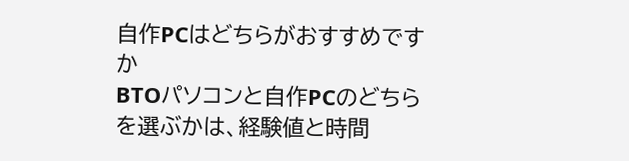自作PCはどちらがおすすめですか
BTOパソコンと自作PCのどちらを選ぶかは、経験値と時間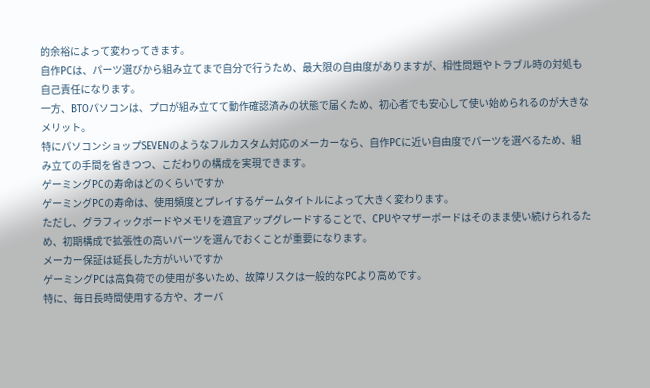的余裕によって変わってきます。
自作PCは、パーツ選びから組み立てまで自分で行うため、最大限の自由度がありますが、相性問題やトラブル時の対処も自己責任になります。
一方、BTOパソコンは、プロが組み立てて動作確認済みの状態で届くため、初心者でも安心して使い始められるのが大きなメリット。
特にパソコンショップSEVENのようなフルカスタム対応のメーカーなら、自作PCに近い自由度でパーツを選べるため、組み立ての手間を省きつつ、こだわりの構成を実現できます。
ゲーミングPCの寿命はどのくらいですか
ゲーミングPCの寿命は、使用頻度とプレイするゲームタイトルによって大きく変わります。
ただし、グラフィックボードやメモリを適宜アップグレードすることで、CPUやマザーボードはそのまま使い続けられるため、初期構成で拡張性の高いパーツを選んでおくことが重要になります。
メーカー保証は延長した方がいいですか
ゲーミングPCは高負荷での使用が多いため、故障リスクは一般的なPCより高めです。
特に、毎日長時間使用する方や、オーバ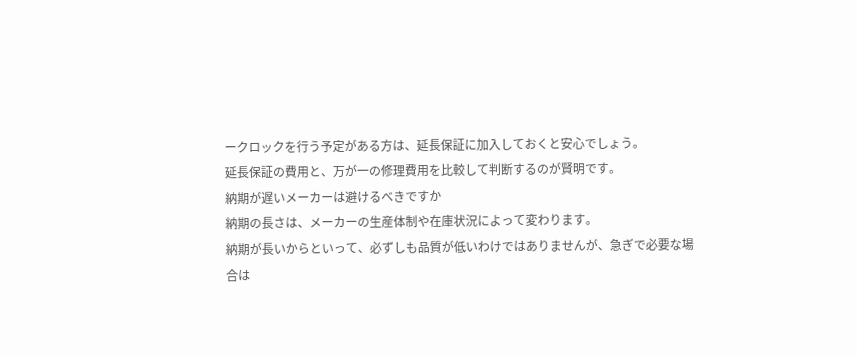ークロックを行う予定がある方は、延長保証に加入しておくと安心でしょう。
延長保証の費用と、万が一の修理費用を比較して判断するのが賢明です。
納期が遅いメーカーは避けるべきですか
納期の長さは、メーカーの生産体制や在庫状況によって変わります。
納期が長いからといって、必ずしも品質が低いわけではありませんが、急ぎで必要な場合は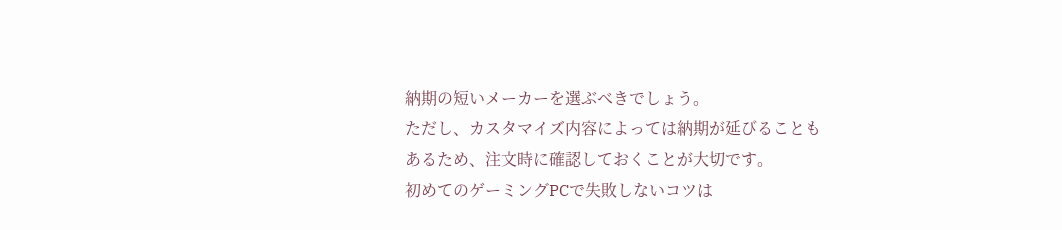納期の短いメーカーを選ぶべきでしょう。
ただし、カスタマイズ内容によっては納期が延びることもあるため、注文時に確認しておくことが大切です。
初めてのゲーミングPCで失敗しないコツは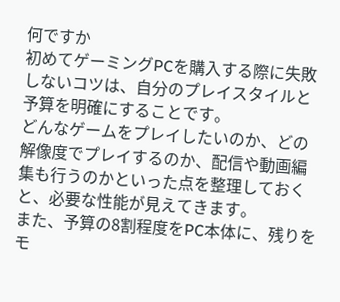何ですか
初めてゲーミングPCを購入する際に失敗しないコツは、自分のプレイスタイルと予算を明確にすることです。
どんなゲームをプレイしたいのか、どの解像度でプレイするのか、配信や動画編集も行うのかといった点を整理しておくと、必要な性能が見えてきます。
また、予算の8割程度をPC本体に、残りをモ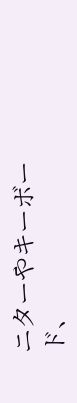ニターやキーボード、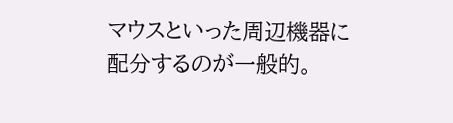マウスといった周辺機器に配分するのが一般的。